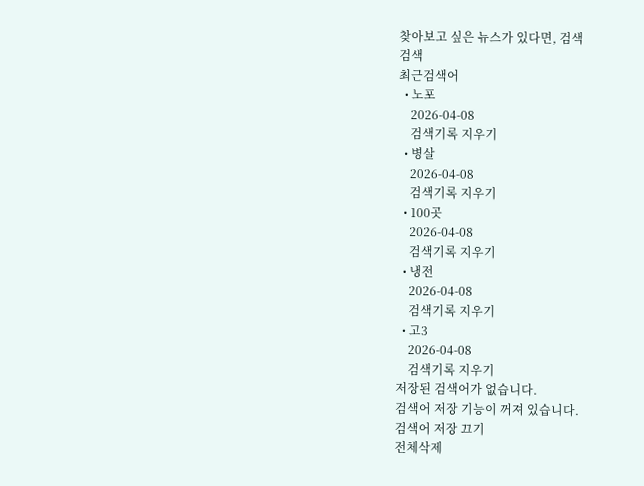찾아보고 싶은 뉴스가 있다면, 검색
검색
최근검색어
  • 노포
    2026-04-08
    검색기록 지우기
  • 병살
    2026-04-08
    검색기록 지우기
  • 100곳
    2026-04-08
    검색기록 지우기
  • 냉전
    2026-04-08
    검색기록 지우기
  • 고3
    2026-04-08
    검색기록 지우기
저장된 검색어가 없습니다.
검색어 저장 기능이 꺼져 있습니다.
검색어 저장 끄기
전체삭제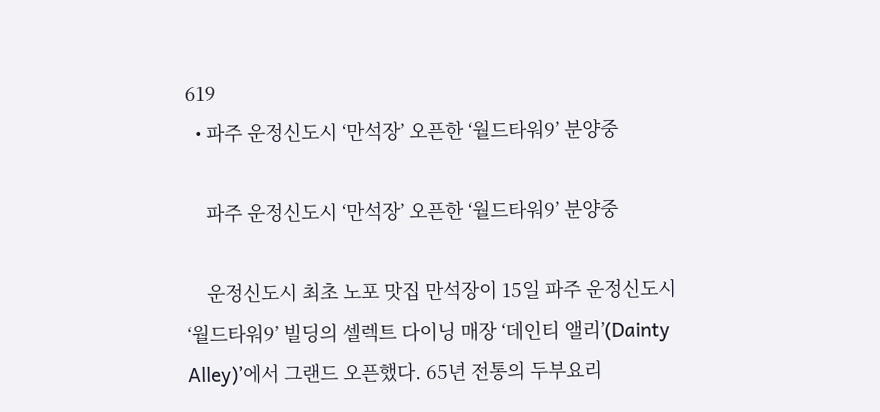619
  • 파주 운정신도시 ‘만석장’ 오픈한 ‘월드타워9’ 분양중

    파주 운정신도시 ‘만석장’ 오픈한 ‘월드타워9’ 분양중

    운정신도시 최초 노포 맛집 만석장이 15일 파주 운정신도시 ‘월드타워9’ 빌딩의 셀렉트 다이닝 매장 ‘데인티 앨리’(Dainty Alley)’에서 그랜드 오픈했다. 65년 전통의 두부요리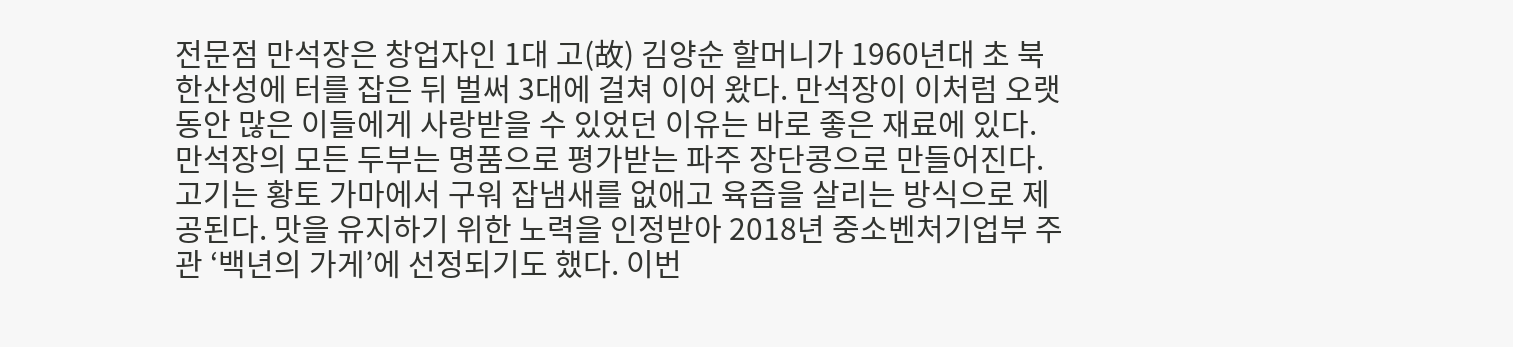전문점 만석장은 창업자인 1대 고(故) 김양순 할머니가 1960년대 초 북한산성에 터를 잡은 뒤 벌써 3대에 걸쳐 이어 왔다. 만석장이 이처럼 오랫동안 많은 이들에게 사랑받을 수 있었던 이유는 바로 좋은 재료에 있다. 만석장의 모든 두부는 명품으로 평가받는 파주 장단콩으로 만들어진다. 고기는 황토 가마에서 구워 잡냄새를 없애고 육즙을 살리는 방식으로 제공된다. 맛을 유지하기 위한 노력을 인정받아 2018년 중소벤처기업부 주관 ‘백년의 가게’에 선정되기도 했다. 이번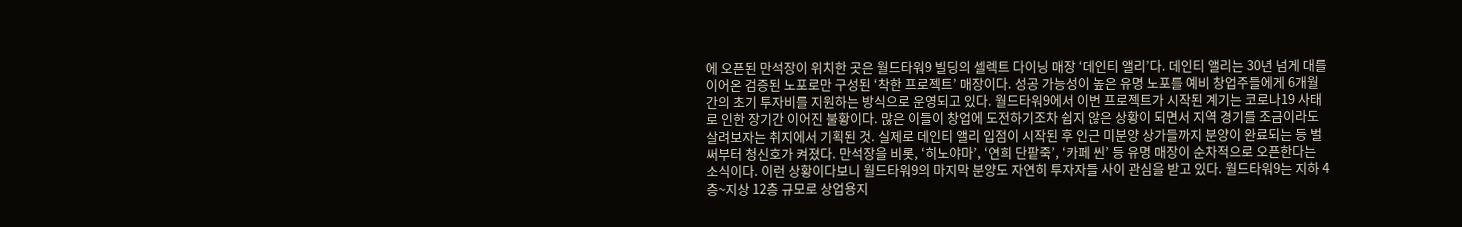에 오픈된 만석장이 위치한 곳은 월드타워9 빌딩의 셀렉트 다이닝 매장 ‘데인티 앨리’다. 데인티 앨리는 30년 넘게 대를 이어온 검증된 노포로만 구성된 ‘착한 프로젝트’ 매장이다. 성공 가능성이 높은 유명 노포를 예비 창업주들에게 6개월 간의 초기 투자비를 지원하는 방식으로 운영되고 있다. 월드타워9에서 이번 프로젝트가 시작된 계기는 코로나19 사태로 인한 장기간 이어진 불황이다. 많은 이들이 창업에 도전하기조차 쉽지 않은 상황이 되면서 지역 경기를 조금이라도 살려보자는 취지에서 기획된 것. 실제로 데인티 앨리 입점이 시작된 후 인근 미분양 상가들까지 분양이 완료되는 등 벌써부터 청신호가 켜졌다. 만석장을 비롯, ‘히노야마’, ‘연희 단팥죽’, ‘카페 씬’ 등 유명 매장이 순차적으로 오픈한다는 소식이다. 이런 상황이다보니 월드타워9의 마지막 분양도 자연히 투자자들 사이 관심을 받고 있다. 월드타워9는 지하 4층~지상 12층 규모로 상업용지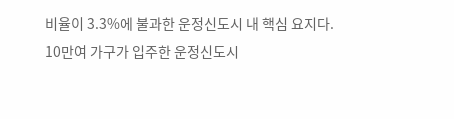비율이 3.3%에 불과한 운정신도시 내 핵심 요지다. 10만여 가구가 입주한 운정신도시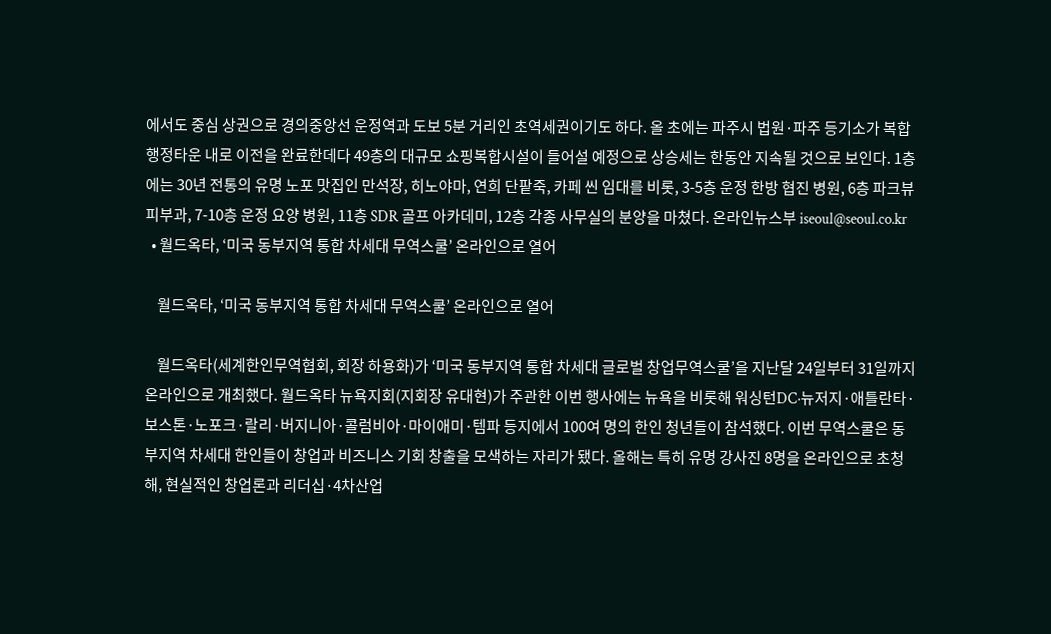에서도 중심 상권으로 경의중앙선 운정역과 도보 5분 거리인 초역세권이기도 하다. 올 초에는 파주시 법원·파주 등기소가 복합행정타운 내로 이전을 완료한데다 49층의 대규모 쇼핑복합시설이 들어설 예정으로 상승세는 한동안 지속될 것으로 보인다. 1층에는 30년 전통의 유명 노포 맛집인 만석장, 히노야마, 연희 단팥죽, 카페 씬 임대를 비롯, 3-5층 운정 한방 협진 병원, 6층 파크뷰 피부과, 7-10층 운정 요양 병원, 11층 SDR 골프 아카데미, 12층 각종 사무실의 분양을 마쳤다. 온라인뉴스부 iseoul@seoul.co.kr
  • 월드옥타, ‘미국 동부지역 통합 차세대 무역스쿨’ 온라인으로 열어

    월드옥타, ‘미국 동부지역 통합 차세대 무역스쿨’ 온라인으로 열어

    월드옥타(세계한인무역협회, 회장 하용화)가 ‘미국 동부지역 통합 차세대 글로벌 창업무역스쿨’을 지난달 24일부터 31일까지 온라인으로 개최했다. 월드옥타 뉴욕지회(지회장 유대현)가 주관한 이번 행사에는 뉴욕을 비롯해 워싱턴DC·뉴저지·애틀란타·보스톤·노포크·랄리·버지니아·콜럼비아·마이애미·템파 등지에서 100여 명의 한인 청년들이 참석했다. 이번 무역스쿨은 동부지역 차세대 한인들이 창업과 비즈니스 기회 창출을 모색하는 자리가 됐다. 올해는 특히 유명 강사진 8명을 온라인으로 초청해, 현실적인 창업론과 리더십·4차산업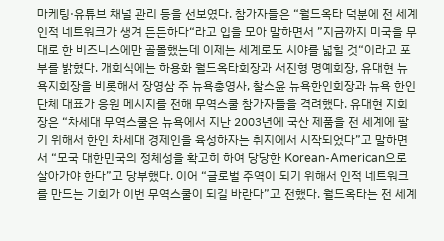마케팅·유튜브 채널 관리 등을 선보였다. 참가자들은 “월드옥타 덕분에 전 세계 인적 네트워크가 생겨 든든하다“라고 입을 모아 말하면서 ”지금까지 미국을 무대로 한 비즈니스에만 골몰했는데 이제는 세계로도 시야를 넓힐 것“이라고 포부를 밝혔다. 개회식에는 하용화 월드옥타회장과 서진형 명예회장, 유대현 뉴욕지회장을 비롯해서 장영삼 주 뉴욕총영사, 찰스윤 뉴욕한인회장과 뉴욕 한인단체 대표가 응원 메시지를 전해 무역스쿨 참가자들을 격려했다. 유대현 지회장은 “차세대 무역스쿨은 뉴욕에서 지난 2003년에 국산 제품을 전 세계에 팔기 위해서 한인 차세대 경제인을 육성하자는 취지에서 시작되었다”고 말하면서 “모국 대한민국의 정체성을 확고히 하여 당당한 Korean-American으로 살아가야 한다”고 당부했다. 이어 “글로벌 주역이 되기 위해서 인적 네트워크를 만드는 기회가 이번 무역스쿨이 되길 바란다”고 전했다. 월드옥타는 전 세계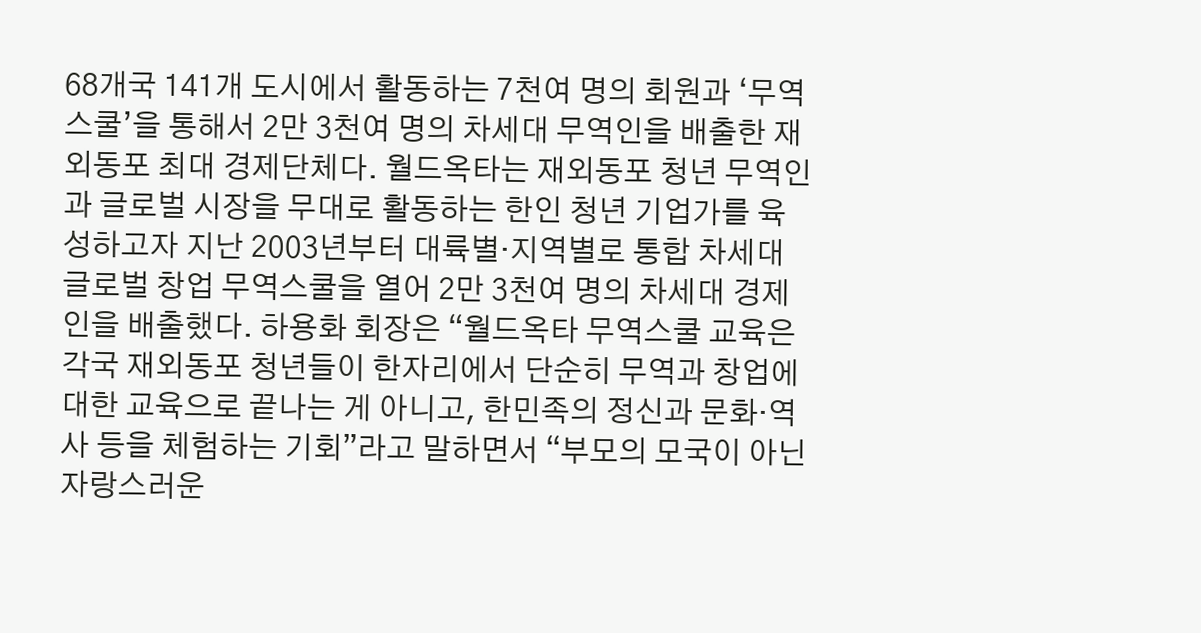68개국 141개 도시에서 활동하는 7천여 명의 회원과 ‘무역스쿨’을 통해서 2만 3천여 명의 차세대 무역인을 배출한 재외동포 최대 경제단체다. 월드옥타는 재외동포 청년 무역인과 글로벌 시장을 무대로 활동하는 한인 청년 기업가를 육성하고자 지난 2003년부터 대륙별·지역별로 통합 차세대 글로벌 창업 무역스쿨을 열어 2만 3천여 명의 차세대 경제인을 배출했다. 하용화 회장은 “월드옥타 무역스쿨 교육은 각국 재외동포 청년들이 한자리에서 단순히 무역과 창업에 대한 교육으로 끝나는 게 아니고, 한민족의 정신과 문화·역사 등을 체험하는 기회”라고 말하면서 “부모의 모국이 아닌 자랑스러운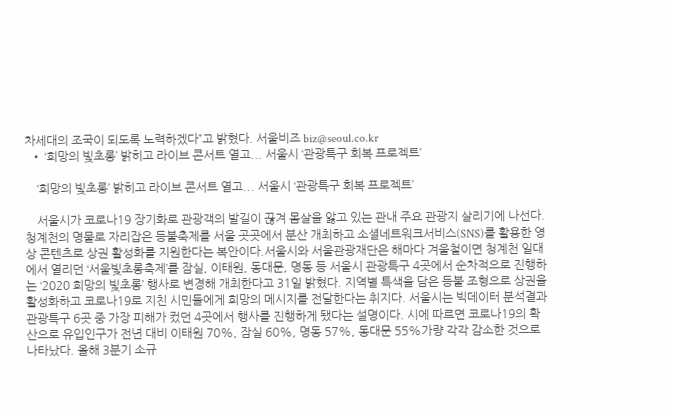차세대의 조국이 되도록 노력하겠다”고 밝혔다. 서울비즈 biz@seoul.co.kr
  • ‘희망의 빛초롱’ 밝히고 라이브 콘서트 열고... 서울시 ‘관광특구 회복 프로젝트’

    ‘희망의 빛초롱’ 밝히고 라이브 콘서트 열고... 서울시 ‘관광특구 회복 프로젝트’

    서울시가 코로나19 장기화로 관광객의 발길이 끊겨 몸살을 앓고 있는 관내 주요 관광지 살리기에 나선다. 청계천의 명물로 자리잡은 등불축제를 서울 곳곳에서 분산 개최하고 소셜네트워크서비스(SNS)를 활용한 영상 콘텐츠로 상권 활성화를 지원한다는 복안이다.서울시와 서울관광재단은 해마다 겨울철이면 청계천 일대에서 열리던 ‘서울빛초롱축제’를 잠실, 이태원, 동대문, 명동 등 서울시 관광특구 4곳에서 순차적으로 진행하는 ‘2020 희망의 빛초롱’ 행사로 변경해 개최한다고 31일 밝혔다. 지역별 특색을 담은 등불 조형으로 상권을 활성화하고 코로나19로 지친 시민들에게 희망의 메시지를 전달한다는 취지다. 서울시는 빅데이터 분석결과 관광특구 6곳 중 가장 피해가 컸던 4곳에서 행사를 진행하게 됐다는 설명이다. 시에 따르면 코로나19의 확산으로 유입인구가 전년 대비 이태원 70%, 잠실 60%, 명동 57%, 동대문 55%가량 각각 감소한 것으로 나타났다. 올해 3분기 소규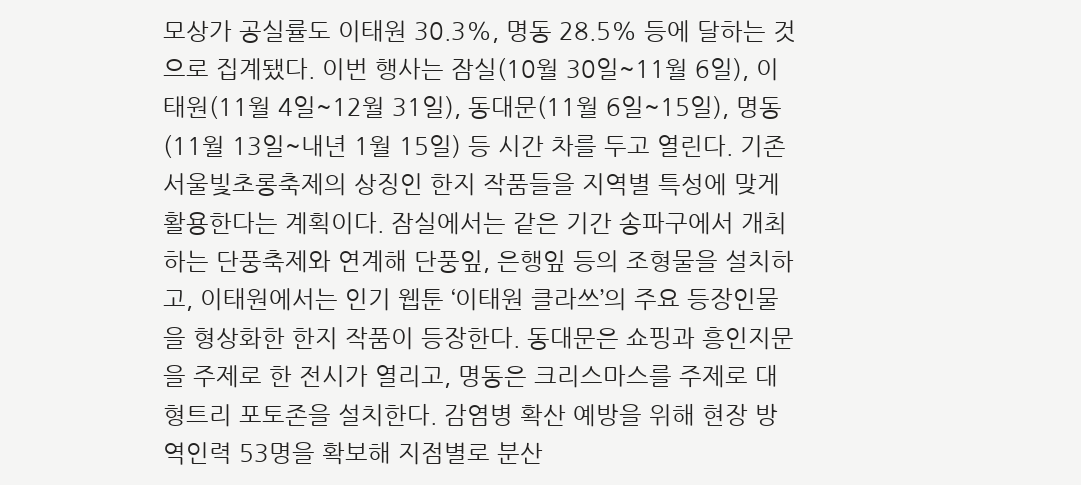모상가 공실률도 이태원 30.3%, 명동 28.5% 등에 달하는 것으로 집계됐다. 이번 행사는 잠실(10월 30일~11월 6일), 이태원(11월 4일~12월 31일), 동대문(11월 6일~15일), 명동(11월 13일~내년 1월 15일) 등 시간 차를 두고 열린다. 기존 서울빛초롱축제의 상징인 한지 작품들을 지역별 특성에 맞게 활용한다는 계획이다. 잠실에서는 같은 기간 송파구에서 개최하는 단풍축제와 연계해 단풍잎, 은행잎 등의 조형물을 설치하고, 이태원에서는 인기 웹툰 ‘이태원 클라쓰’의 주요 등장인물을 형상화한 한지 작품이 등장한다. 동대문은 쇼핑과 흥인지문을 주제로 한 전시가 열리고, 명동은 크리스마스를 주제로 대형트리 포토존을 설치한다. 감염병 확산 예방을 위해 현장 방역인력 53명을 확보해 지점별로 분산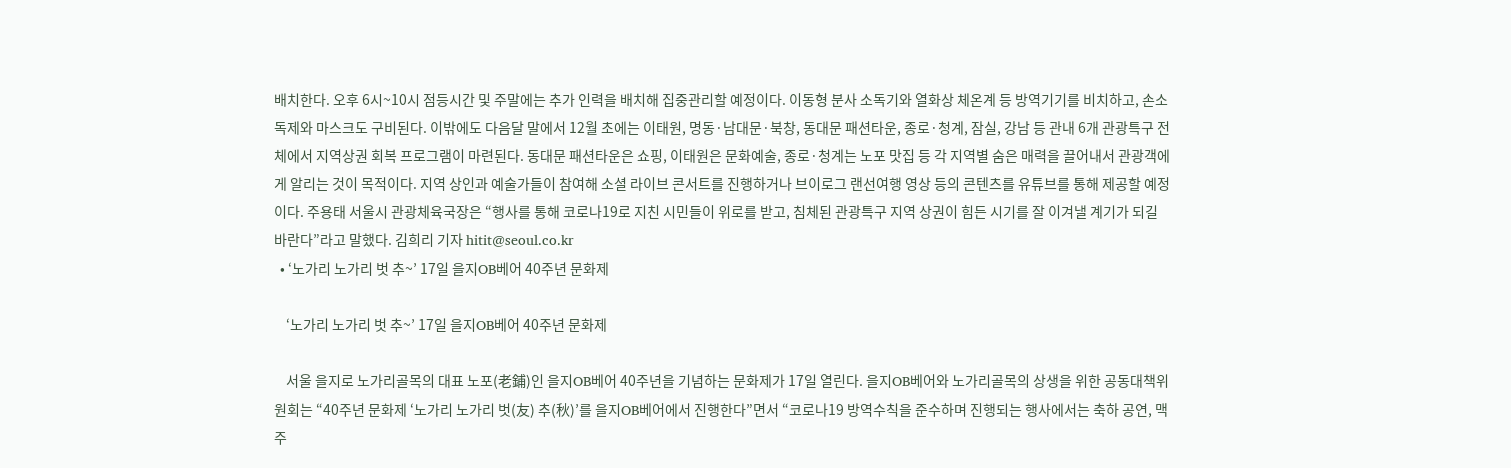배치한다. 오후 6시~10시 점등시간 및 주말에는 추가 인력을 배치해 집중관리할 예정이다. 이동형 분사 소독기와 열화상 체온계 등 방역기기를 비치하고, 손소독제와 마스크도 구비된다. 이밖에도 다음달 말에서 12월 초에는 이태원, 명동·남대문·북창, 동대문 패션타운, 종로·청계, 잠실, 강남 등 관내 6개 관광특구 전체에서 지역상권 회복 프로그램이 마련된다. 동대문 패션타운은 쇼핑, 이태원은 문화예술, 종로·청계는 노포 맛집 등 각 지역별 숨은 매력을 끌어내서 관광객에게 알리는 것이 목적이다. 지역 상인과 예술가들이 참여해 소셜 라이브 콘서트를 진행하거나 브이로그 랜선여행 영상 등의 콘텐츠를 유튜브를 통해 제공할 예정이다. 주용태 서울시 관광체육국장은 “행사를 통해 코로나19로 지친 시민들이 위로를 받고, 침체된 관광특구 지역 상권이 힘든 시기를 잘 이겨낼 계기가 되길 바란다”라고 말했다. 김희리 기자 hitit@seoul.co.kr
  • ‘노가리 노가리 벗 추~’ 17일 을지OB베어 40주년 문화제

    ‘노가리 노가리 벗 추~’ 17일 을지OB베어 40주년 문화제

    서울 을지로 노가리골목의 대표 노포(老鋪)인 을지OB베어 40주년을 기념하는 문화제가 17일 열린다. 을지OB베어와 노가리골목의 상생을 위한 공동대책위원회는 “40주년 문화제 ‘노가리 노가리 벗(友) 추(秋)’를 을지OB베어에서 진행한다”면서 “코로나19 방역수칙을 준수하며 진행되는 행사에서는 축하 공연, 맥주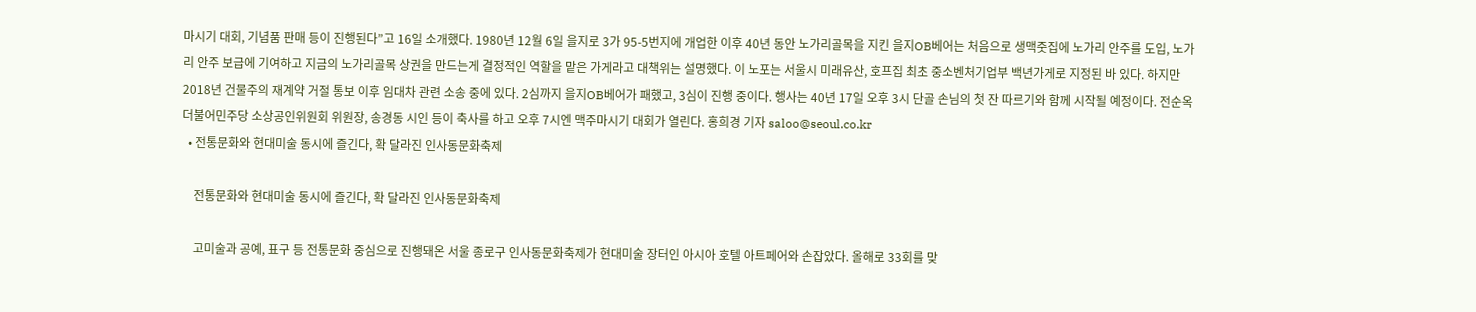마시기 대회, 기념품 판매 등이 진행된다”고 16일 소개했다. 1980년 12월 6일 을지로 3가 95-5번지에 개업한 이후 40년 동안 노가리골목을 지킨 을지OB베어는 처음으로 생맥줏집에 노가리 안주를 도입, 노가리 안주 보급에 기여하고 지금의 노가리골목 상권을 만드는게 결정적인 역할을 맡은 가게라고 대책위는 설명했다. 이 노포는 서울시 미래유산, 호프집 최초 중소벤처기업부 백년가게로 지정된 바 있다. 하지만 2018년 건물주의 재계약 거절 통보 이후 임대차 관련 소송 중에 있다. 2심까지 을지OB베어가 패했고, 3심이 진행 중이다. 행사는 40년 17일 오후 3시 단골 손님의 첫 잔 따르기와 함께 시작될 예정이다. 전순옥 더불어민주당 소상공인위원회 위원장, 송경동 시인 등이 축사를 하고 오후 7시엔 맥주마시기 대회가 열린다. 홍희경 기자 saloo@seoul.co.kr
  • 전통문화와 현대미술 동시에 즐긴다, 확 달라진 인사동문화축제

    전통문화와 현대미술 동시에 즐긴다, 확 달라진 인사동문화축제

    고미술과 공예, 표구 등 전통문화 중심으로 진행돼온 서울 종로구 인사동문화축제가 현대미술 장터인 아시아 호텔 아트페어와 손잡았다. 올해로 33회를 맞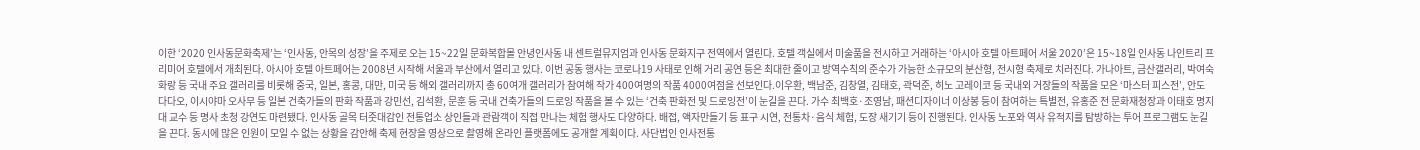이한 ‘2020 인사동문화축제’는 ‘인사동, 안목의 성장’을 주제로 오는 15~22일 문화복합몰 안녕인사동 내 센트럴뮤지엄과 인사동 문화지구 전역에서 열린다. 호텔 객실에서 미술품을 전시하고 거래하는 ‘아시아 호텔 아트페어 서울 2020’은 15~18일 인사동 나인트리 프리미어 호텔에서 개최된다. 아시아 호텔 아트페어는 2008년 시작해 서울과 부산에서 열리고 있다. 이번 공동 행사는 코로나19 사태로 인해 거리 공연 등은 최대한 줄이고 방역수칙의 준수가 가능한 소규모의 분산형, 전시형 축제로 치러진다. 가나아트, 금산갤러리, 박여숙화랑 등 국내 주요 갤러리를 비롯해 중국, 일본, 홍콩, 대만, 미국 등 해외 갤러리까지 총 60여개 갤러리가 참여해 작가 400여명의 작품 4000여점을 선보인다.이우환, 백남준, 김창열, 김태호, 곽덕준, 히노 고레이코 등 국내외 거장들의 작품을 모은 ‘마스터 피스전’, 안도 다다오, 이시야마 오사무 등 일본 건축가들의 판화 작품과 강민선, 김석환, 문훈 등 국내 건축가들의 드로잉 작품을 볼 수 있는 ‘건축 판화전 및 드로잉전’이 눈길을 끈다. 가수 최백호·조영남, 패션디자이너 이상봉 등이 참여하는 특별전, 유홍준 전 문화재청장과 이태호 명지대 교수 등 명사 초청 강연도 마련됐다. 인사동 골목 터줏대감인 전통업소 상인들과 관람객이 직접 만나는 체험 행사도 다양하다. 배접, 액자만들기 등 표구 시연, 전통차·음식 체험, 도장 새기기 등이 진행된다. 인사동 노포와 역사 유적지를 탐방하는 투어 프로그램도 눈길을 끈다. 동시에 많은 인원이 모일 수 없는 상황을 감안해 축제 현장을 영상으로 촬영해 온라인 플랫폼에도 공개할 계획이다. 사단법인 인사전통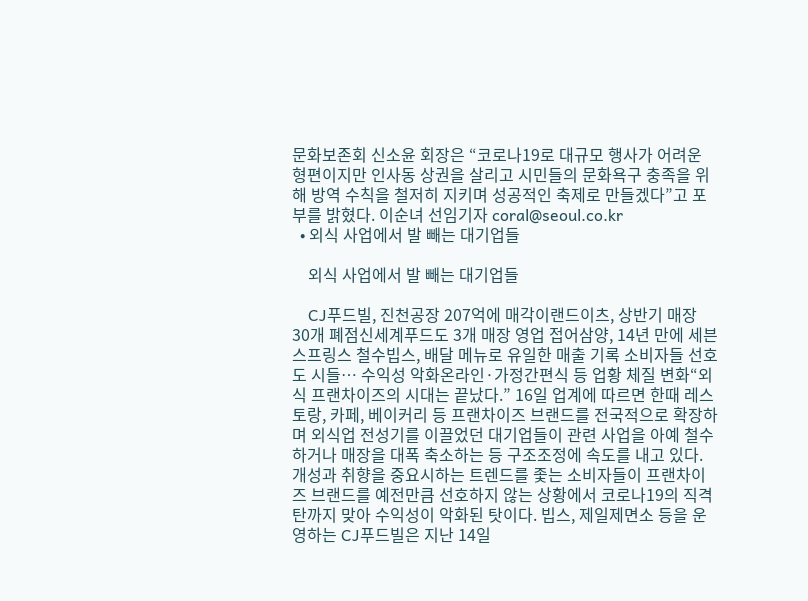문화보존회 신소윤 회장은 “코로나19로 대규모 행사가 어려운 형편이지만 인사동 상권을 살리고 시민들의 문화욕구 충족을 위해 방역 수칙을 철저히 지키며 성공적인 축제로 만들겠다”고 포부를 밝혔다. 이순녀 선임기자 coral@seoul.co.kr
  • 외식 사업에서 발 빼는 대기업들

    외식 사업에서 발 빼는 대기업들

    CJ푸드빌, 진천공장 207억에 매각이랜드이츠, 상반기 매장 30개 폐점신세계푸드도 3개 매장 영업 접어삼양, 14년 만에 세븐스프링스 철수빕스, 배달 메뉴로 유일한 매출 기록 소비자들 선호도 시들… 수익성 악화온라인·가정간편식 등 업황 체질 변화“외식 프랜차이즈의 시대는 끝났다.” 16일 업계에 따르면 한때 레스토랑, 카페, 베이커리 등 프랜차이즈 브랜드를 전국적으로 확장하며 외식업 전성기를 이끌었던 대기업들이 관련 사업을 아예 철수하거나 매장을 대폭 축소하는 등 구조조정에 속도를 내고 있다. 개성과 취향을 중요시하는 트렌드를 좇는 소비자들이 프랜차이즈 브랜드를 예전만큼 선호하지 않는 상황에서 코로나19의 직격탄까지 맞아 수익성이 악화된 탓이다. 빕스, 제일제면소 등을 운영하는 CJ푸드빌은 지난 14일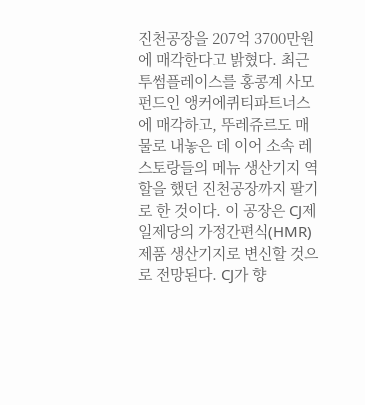진천공장을 207억 3700만원에 매각한다고 밝혔다. 최근 투썸플레이스를 홍콩계 사모펀드인 앵커에퀴티파트너스에 매각하고, 뚜레쥬르도 매물로 내놓은 데 이어 소속 레스토랑들의 메뉴 생산기지 역할을 했던 진천공장까지 팔기로 한 것이다. 이 공장은 CJ제일제당의 가정간편식(HMR) 제품 생산기지로 변신할 것으로 전망된다. CJ가 향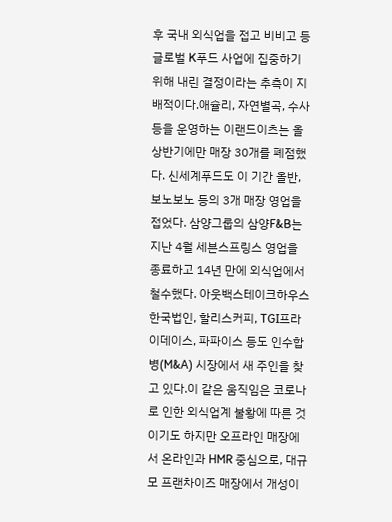후 국내 외식업을 접고 비비고 등 글로벌 K푸드 사업에 집중하기 위해 내린 결정이라는 추측이 지배적이다.애슐리, 자연별곡, 수사 등을 운영하는 이랜드이츠는 올 상반기에만 매장 30개를 폐점했다. 신세계푸드도 이 기간 올반, 보노보노 등의 3개 매장 영업을 접었다. 삼양그룹의 삼양F&B는 지난 4월 세븐스프링스 영업을 종료하고 14년 만에 외식업에서 철수했다. 아웃백스테이크하우스한국법인, 할리스커피, TGI프라이데이스, 파파이스 등도 인수합병(M&A) 시장에서 새 주인을 찾고 있다.이 같은 움직임은 코로나로 인한 외식업계 불황에 따른 것이기도 하지만 오프라인 매장에서 온라인과 HMR 중심으로, 대규모 프랜차이즈 매장에서 개성이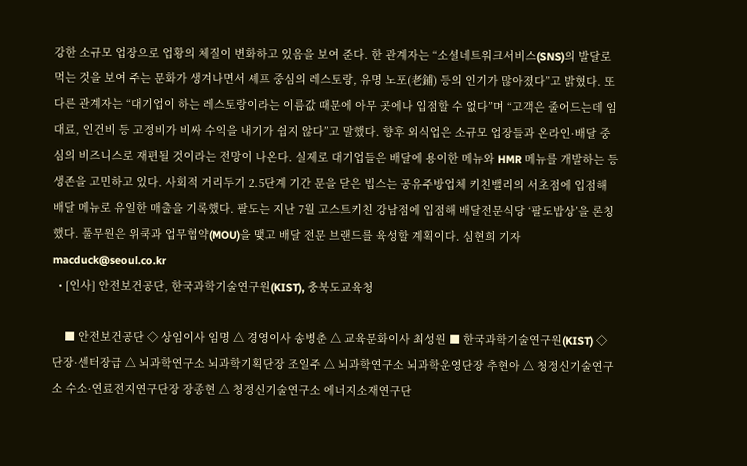강한 소규모 업장으로 업황의 체질이 변화하고 있음을 보여 준다. 한 관계자는 “소셜네트워크서비스(SNS)의 발달로 먹는 것을 보여 주는 문화가 생겨나면서 셰프 중심의 레스토랑, 유명 노포(老鋪) 등의 인기가 많아졌다”고 밝혔다. 또 다른 관계자는 “대기업이 하는 레스토랑이라는 이름값 때문에 아무 곳에나 입점할 수 없다”며 “고객은 줄어드는데 임대료, 인건비 등 고정비가 비싸 수익을 내기가 쉽지 않다”고 말했다. 향후 외식업은 소규모 업장들과 온라인·배달 중심의 비즈니스로 재편될 것이라는 전망이 나온다. 실제로 대기업들은 배달에 용이한 메뉴와 HMR 메뉴를 개발하는 등 생존을 고민하고 있다. 사회적 거리두기 2.5단계 기간 문을 닫은 빕스는 공유주방업체 키친밸리의 서초점에 입점해 배달 메뉴로 유일한 매출을 기록했다. 팔도는 지난 7월 고스트키친 강남점에 입점해 배달전문식당 ‘팔도밥상’을 론칭했다. 풀무원은 위쿡과 업무협약(MOU)을 맺고 배달 전문 브랜드를 육성할 계획이다. 심현희 기자 macduck@seoul.co.kr
  • [인사] 안전보건공단, 한국과학기술연구원(KIST), 충북도교육청

    ■ 안전보건공단 ◇ 상임이사 임명 △ 경영이사 송병춘 △ 교육문화이사 최성원 ■ 한국과학기술연구원(KIST) ◇ 단장·센터장급 △ 뇌과학연구소 뇌과학기획단장 조일주 △ 뇌과학연구소 뇌과학운영단장 추현아 △ 청정신기술연구소 수소·연료전지연구단장 장종현 △ 청정신기술연구소 에너지소재연구단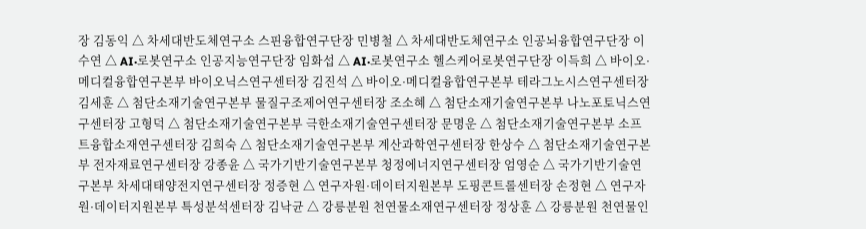장 김동익 △ 차세대반도체연구소 스핀융합연구단장 민병철 △ 차세대반도체연구소 인공뇌융합연구단장 이수연 △ AI·로봇연구소 인공지능연구단장 임화섭 △ AI·로봇연구소 헬스케어로봇연구단장 이득희 △ 바이오·메디컬융합연구본부 바이오닉스연구센터장 김진석 △ 바이오·메디컬융합연구본부 테라그노시스연구센터장 김세훈 △ 첨단소재기술연구본부 물질구조제어연구센터장 조소혜 △ 첨단소재기술연구본부 나노포토닉스연구센터장 고형덕 △ 첨단소재기술연구본부 극한소재기술연구센터장 문명운 △ 첨단소재기술연구본부 소프트융합소재연구센터장 김희숙 △ 첨단소재기술연구본부 계산과학연구센터장 한상수 △ 첨단소재기술연구본부 전자재료연구센터장 강종윤 △ 국가기반기술연구본부 청정에너지연구센터장 엄영순 △ 국가기반기술연구본부 차세대태양전지연구센터장 정증현 △ 연구자원·데이터지원본부 도핑콘트롤센터장 손정현 △ 연구자원·데이터지원본부 특성분석센터장 김낙균 △ 강릉분원 천연물소재연구센터장 정상훈 △ 강릉분원 천연물인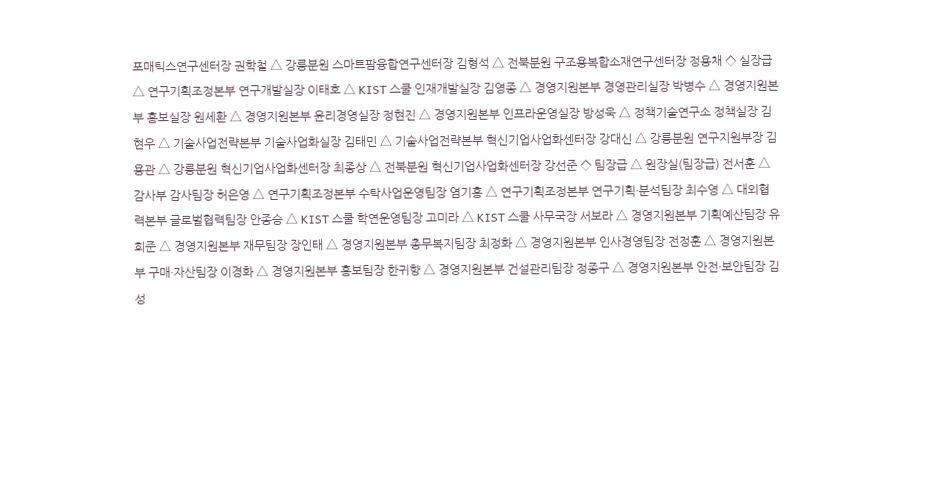포매틱스연구센터장 권학철 △ 강릉분원 스마트팜융합연구센터장 김형석 △ 전북분원 구조용복합소재연구센터장 정용채 ◇ 실장급 △ 연구기획조정본부 연구개발실장 이태호 △ KIST 스쿨 인재개발실장 김영종 △ 경영지원본부 경영관리실장 박병수 △ 경영지원본부 홍보실장 원세환 △ 경영지원본부 윤리경영실장 정현진 △ 경영지원본부 인프라운영실장 방성욱 △ 정책기술연구소 정책실장 김현우 △ 기술사업전략본부 기술사업화실장 김태민 △ 기술사업전략본부 혁신기업사업화센터장 강대신 △ 강릉분원 연구지원부장 김용관 △ 강릉분원 혁신기업사업화센터장 최종상 △ 전북분원 혁신기업사업화센터장 강선준 ◇ 팀장급 △ 원장실(팀장급) 전서훈 △ 감사부 감사팀장 허은영 △ 연구기획조정본부 수탁사업운영팀장 염기홍 △ 연구기획조정본부 연구기획·분석팀장 최수영 △ 대외협력본부 글로벌협력팀장 안종승 △ KIST 스쿨 학연운영팀장 고미라 △ KIST 스쿨 사무국장 서보라 △ 경영지원본부 기획예산팀장 유희준 △ 경영지원본부 재무팀장 장인태 △ 경영지원본부 총무복지팀장 최정화 △ 경영지원본부 인사경영팀장 전정훈 △ 경영지원본부 구매·자산팀장 이경화 △ 경영지원본부 홍보팀장 한귀향 △ 경영지원본부 건설관리팀장 정종구 △ 경영지원본부 안전·보안팀장 김성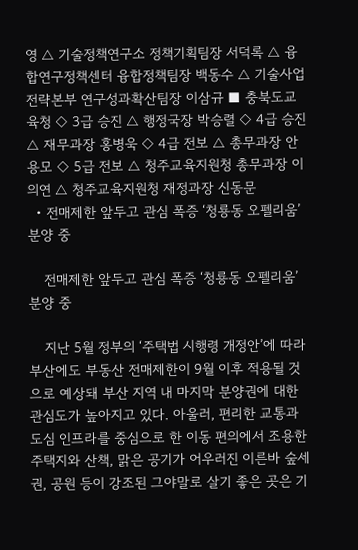영 △ 기술정책연구소 정책기획팀장 서덕록 △ 융합연구정책센터 융합정책팀장 백동수 △ 기술사업전략본부 연구성과확산팀장 이삼규 ■ 충북도교육청 ◇ 3급 승진 △ 행정국장 박승렬 ◇ 4급 승진 △ 재무과장 홍병욱 ◇ 4급 전보 △ 총무과장 안용모 ◇ 5급 전보 △ 청주교육지원청 총무과장 이의연 △ 청주교육지원청 재정과장 신동문
  • 전매제한 앞두고 관심 폭증 ‘청룡동 오펠리움’ 분양 중

    전매제한 앞두고 관심 폭증 ‘청룡동 오펠리움’ 분양 중

    지난 5월 정부의 ‘주택법 시행령 개정안’에 따라 부산에도 부동산 전매제한이 9월 이후 적용될 것으로 예상돼 부산 지역 내 마지막 분양권에 대한 관심도가 높아지고 있다. 아울러, 편리한 교통과 도심 인프라를 중심으로 한 이동 편의에서 조용한 주택지와 산책, 맑은 공기가 어우러진 이른바 숲세권, 공원 등이 강조된 그야말로 살기 좋은 곳은 기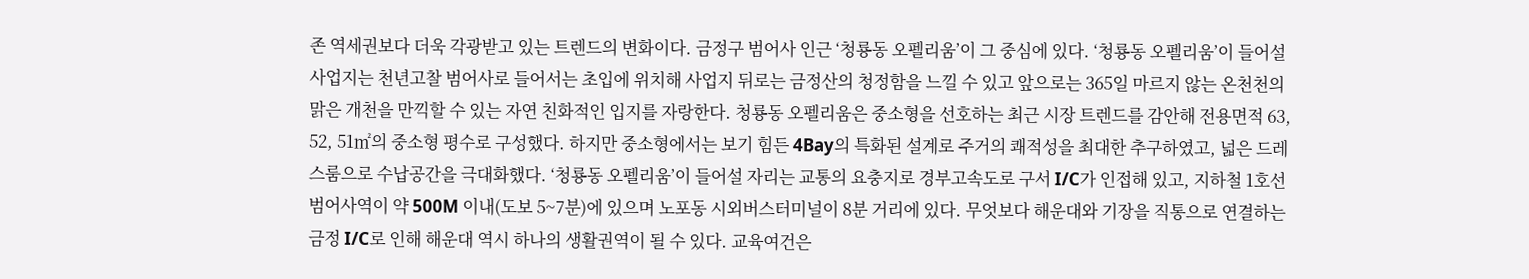존 역세권보다 더욱 각광받고 있는 트렌드의 변화이다. 금정구 범어사 인근 ‘청룡동 오펠리움’이 그 중심에 있다. ‘청룡동 오펠리움’이 들어설 사업지는 천년고찰 범어사로 들어서는 초입에 위치해 사업지 뒤로는 금정산의 청정함을 느낄 수 있고 앞으로는 365일 마르지 않는 온천천의 맑은 개천을 만끽할 수 있는 자연 친화적인 입지를 자랑한다. 청룡동 오펠리움은 중소형을 선호하는 최근 시장 트렌드를 감안해 전용면적 63, 52, 51㎡의 중소형 평수로 구성했다. 하지만 중소형에서는 보기 힘든 4Bay의 특화된 설계로 주거의 쾌적성을 최대한 추구하였고, 넓은 드레스룸으로 수납공간을 극대화했다. ‘청룡동 오펠리움’이 들어설 자리는 교통의 요충지로 경부고속도로 구서 I/C가 인접해 있고, 지하철 1호선 범어사역이 약 500M 이내(도보 5~7분)에 있으며 노포동 시외버스터미널이 8분 거리에 있다. 무엇보다 해운대와 기장을 직통으로 연결하는 금정 I/C로 인해 해운대 역시 하나의 생활권역이 될 수 있다. 교육여건은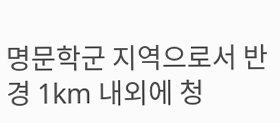명문학군 지역으로서 반경 1km 내외에 청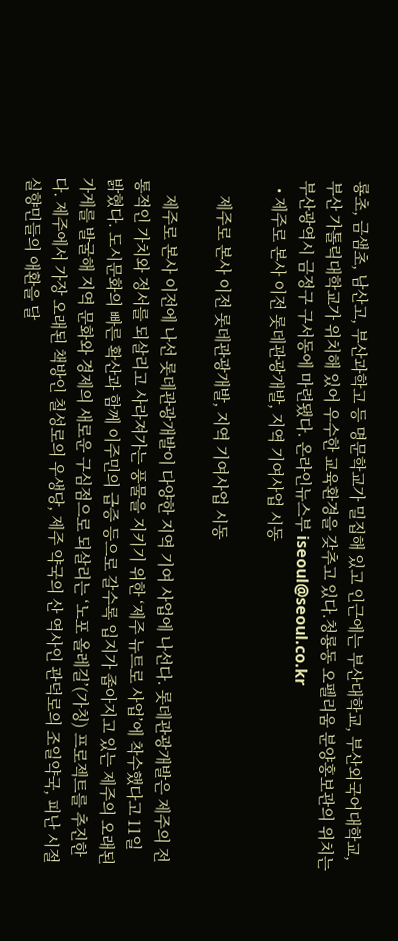룡초, 금샘초, 남산고, 부산과학고 등 명문학교가 밀집해 있고 인근에는 부산대학교, 부산외국어대학교, 부산 가톨릭대학교가 위치해 있어 우수한 교육환경을 갖추고 있다.청룡동 오펠리움 분양홍보관의 위치는 부산광역시 금정구 구서동에 마련됐다. 온라인뉴스부 iseoul@seoul.co.kr
  • 제주로 본사 이전 롯데관광개발, 지역 기여사업 시동

    제주로 본사 이전 롯데관광개발, 지역 기여사업 시동

    제주로 본사 이전에 나선 롯데관광개발이 다양한 지역 기여 사업에 나선다. 롯데관광개발은 제주의 전통적인 가치와 정서를 되살리고 사라져가는 풍물을 지키기 위한 ‘제주 뉴트로 사업’에 착수했다고 11일 밝혔다. 도시문화의 빠른 확산과 함께 이주민의 급증 등으로 갈수록 입지가 좁아지고 있는 제주의 오래된 가게를 발굴해 지역 문화와 경제의 새로운 구심점으로 되살리는 ‘노포 올레길’(가칭) 프로젝트를 추진한다. 제주에서 가장 오래된 책방인 칠성로의 우생당, 제주 약국의 산 역사인 관덕로의 조일약국, 피난 시절 실향민들의 애환을 달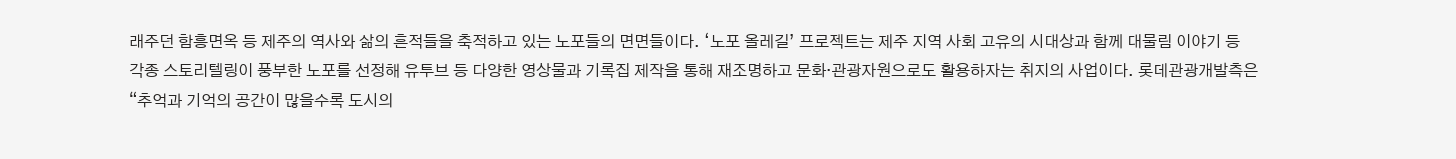래주던 함흥면옥 등 제주의 역사와 삶의 흔적들을 축적하고 있는 노포들의 면면들이다. ‘노포 올레길’ 프로젝트는 제주 지역 사회 고유의 시대상과 함께 대물림 이야기 등 각종 스토리텔링이 풍부한 노포를 선정해 유투브 등 다양한 영상물과 기록집 제작을 통해 재조명하고 문화·관광자원으로도 활용하자는 취지의 사업이다. 롯데관광개발측은 “추억과 기억의 공간이 많을수록 도시의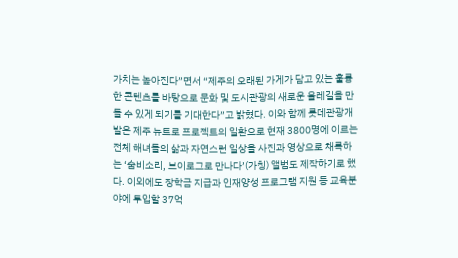가치는 높아진다”면서 “제주의 오래된 가게가 담고 있는 훌륭한 콘텐츠를 바탕으로 문화 및 도시관광의 새로운 올레길을 만들 수 있게 되기를 기대한다”고 밝혔다. 이와 함께 롯데관광개발은 제주 뉴트로 프로젝트의 일환으로 현재 3800명에 이르는 전체 해녀들의 삶과 자연스런 일상을 사진과 영상으로 채록하는 ‘숨비소리, 브이로그로 만나다’(가칭) 앨범도 제작하기로 했다. 이외에도 장학금 지급과 인재양성 프로그램 지원 등 교육분야에 투입할 37억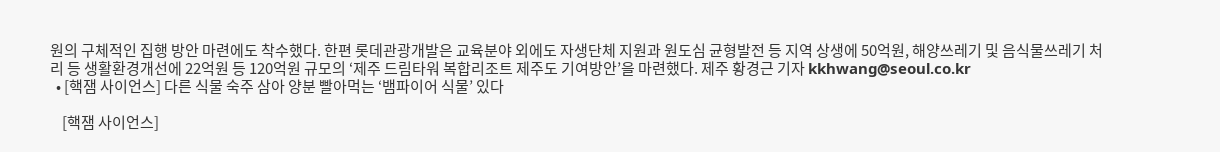원의 구체적인 집행 방안 마련에도 착수했다. 한편 롯데관광개발은 교육분야 외에도 자생단체 지원과 원도심 균형발전 등 지역 상생에 50억원, 해양쓰레기 및 음식물쓰레기 처리 등 생활환경개선에 22억원 등 120억원 규모의 ‘제주 드림타워 복합리조트 제주도 기여방안’을 마련했다. 제주 황경근 기자 kkhwang@seoul.co.kr
  • [핵잼 사이언스] 다른 식물 숙주 삼아 양분 빨아먹는 ‘뱀파이어 식물’ 있다

    [핵잼 사이언스]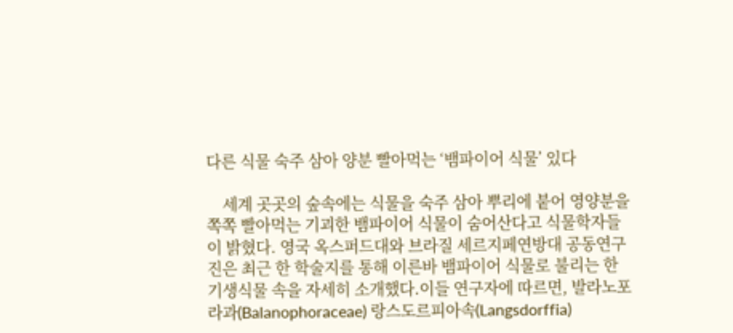다른 식물 숙주 삼아 양분 빨아먹는 ‘뱀파이어 식물’ 있다

    세계 곳곳의 숲속에는 식물을 숙주 삼아 뿌리에 붙어 영양분을 쪽쪽 빨아먹는 기괴한 뱀파이어 식물이 숨어산다고 식물학자들이 밝혔다. 영국 옥스퍼드대와 브라질 세르지페연방대 공동연구진은 최근 한 학술지를 통해 이른바 뱀파이어 식물로 불리는 한 기생식물 속을 자세히 소개했다.이들 연구자에 따르면, 발라노포라과(Balanophoraceae) 랑스도르피아속(Langsdorffia)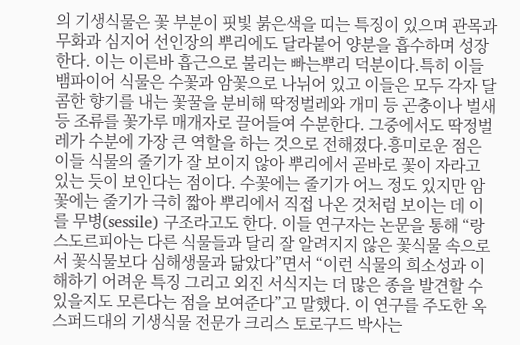의 기생식물은 꽃 부분이 핏빛 붉은색을 띠는 특징이 있으며 관목과 무화과 심지어 선인장의 뿌리에도 달라붙어 양분을 흡수하며 성장한다. 이는 이른바 흡근으로 불리는 빠는뿌리 덕분이다.특히 이들 뱀파이어 식물은 수꽃과 암꽃으로 나뉘어 있고 이들은 모두 각자 달콤한 향기를 내는 꽃꿀을 분비해 딱정벌레와 개미 등 곤충이나 벌새 등 조류를 꽃가루 매개자로 끌어들여 수분한다. 그중에서도 딱정벌레가 수분에 가장 큰 역할을 하는 것으로 전해졌다.흥미로운 점은 이들 식물의 줄기가 잘 보이지 않아 뿌리에서 곧바로 꽃이 자라고 있는 듯이 보인다는 점이다. 수꽃에는 줄기가 어느 정도 있지만 암꽃에는 줄기가 극히 짧아 뿌리에서 직접 나온 것처럼 보이는 데 이를 무병(sessile) 구조라고도 한다. 이들 연구자는 논문을 통해 “랑스도르피아는 다른 식물들과 달리 잘 알려지지 않은 꽃식물 속으로서 꽃식물보다 심해생물과 닮았다”면서 “이런 식물의 희소성과 이해하기 어려운 특징 그리고 외진 서식지는 더 많은 종을 발견할 수 있을지도 모른다는 점을 보여준다”고 말했다. 이 연구를 주도한 옥스퍼드대의 기생식물 전문가 크리스 토로구드 박사는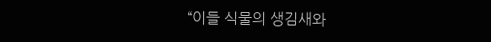“이들 식물의 생김새와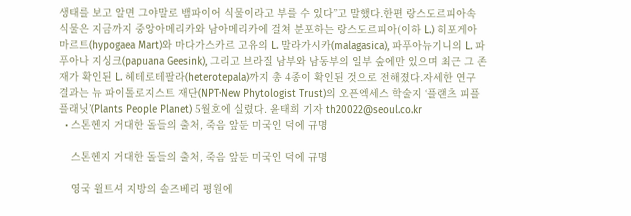생태를 보고 알면 그야말로 뱀파이어 식물이라고 부를 수 있다”고 말했다.한편 랑스도르피아속 식물은 지금까지 중앙아메리카와 남아메리카에 걸쳐 분포하는 랑스도르피아(이하 L.) 히포게아 마르트(hypogaea Mart)와 마다가스카르 고유의 L. 말라가시카(malagasica), 파푸아뉴기니의 L. 파푸아나 지싱크(papuana Geesink), 그리고 브라질 남부와 남동부의 일부 숲에만 있으며 최근 그 존재가 확인된 L. 헤테로테팔라(heterotepala)까지 총 4종이 확인된 것으로 전해졌다.자세한 연구 결과는 뉴 파이톨로지스트 재단(NPT·New Phytologist Trust)의 오픈엑세스 학술지 ‘플랜츠 피플 플래닛’(Plants People Planet) 5월호에 실렸다. 윤태희 기자 th20022@seoul.co.kr
  • 스톤헨지 거대한 돌들의 출처, 죽음 앞둔 미국인 덕에 규명

    스톤헨지 거대한 돌들의 출처, 죽음 앞둔 미국인 덕에 규명

    영국 윌트셔 지방의 솔즈베리 평원에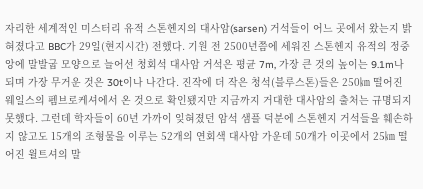자리한 세계적인 미스터리 유적 스톤헨지의 대사암(sarsen) 거석들이 어느 곳에서 왔는지 밝혀졌다고 BBC가 29일(현지시간) 전했다. 기원 전 2500년쯤에 세워진 스톤헨지 유적의 정중앙에 말발굽 모양으로 늘어선 청회석 대사암 거석은 평균 7m, 가장 큰 것의 높이는 9.1m나 되며 가장 무거운 것은 30t이나 나간다. 진작에 더 작은 청석(블루스톤)들은 250㎞ 떨어진 웨일스의 펨브로케셔에서 온 것으로 확인됐지만 지금까지 거대한 대사암의 출처는 규명되지 못했다. 그런데 학자들이 60년 가까이 잊혀졌던 암석 샘플 덕분에 스톤헨지 거석들을 훼손하지 않고도 15개의 조형물을 이루는 52개의 연회색 대사암 가운데 50개가 이곳에서 25㎞ 떨어진 윌트셔의 말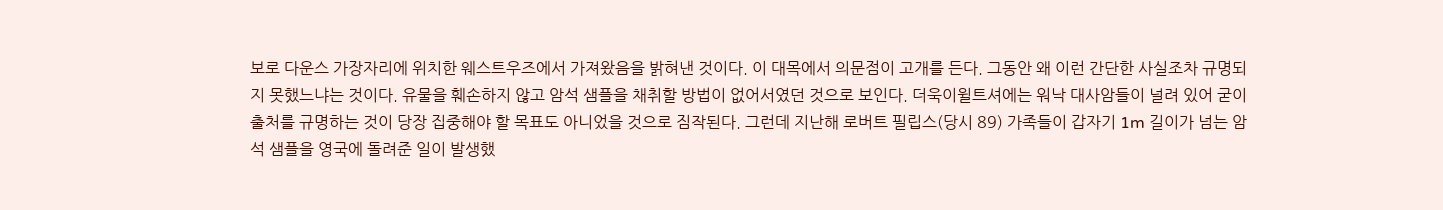보로 다운스 가장자리에 위치한 웨스트우즈에서 가져왔음을 밝혀낸 것이다. 이 대목에서 의문점이 고개를 든다. 그동안 왜 이런 간단한 사실조차 규명되지 못했느냐는 것이다. 유물을 훼손하지 않고 암석 샘플을 채취할 방법이 없어서였던 것으로 보인다. 더욱이윌트셔에는 워낙 대사암들이 널려 있어 굳이 출처를 규명하는 것이 당장 집중해야 할 목표도 아니었을 것으로 짐작된다. 그런데 지난해 로버트 필립스(당시 89) 가족들이 갑자기 1m 길이가 넘는 암석 샘플을 영국에 돌려준 일이 발생했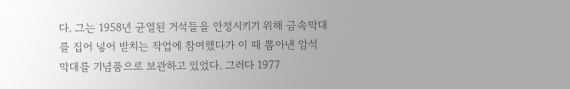다. 그는 1958년 균열된 거석들을 안정시키기 위해 금속막대를 집어 넣어 받치는 작업에 참여했다가 이 때 뽑아낸 암석 막대를 기념품으로 보관하고 있었다. 그러다 1977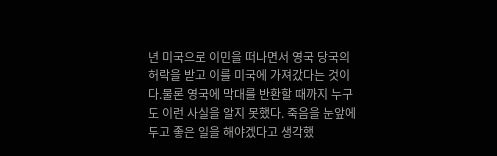년 미국으로 이민을 떠나면서 영국 당국의 허락을 받고 이를 미국에 가져갔다는 것이다.물론 영국에 막대를 반환할 때까지 누구도 이런 사실을 알지 못했다. 죽음을 눈앞에 두고 좋은 일을 해야겠다고 생각했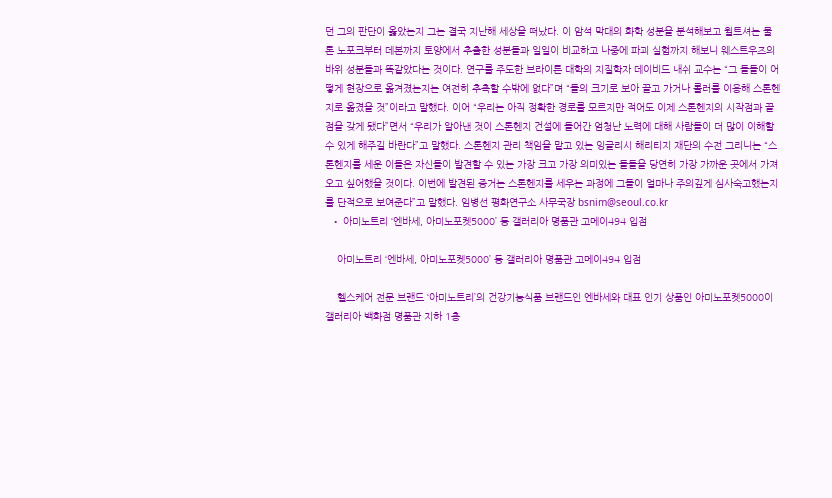던 그의 판단이 옳았는지 그는 결국 지난해 세상을 떠났다. 이 암석 막대의 화학 성분을 분석해보고 윌트셔는 물론 노포크부터 데본까지 토양에서 추출한 성분들과 일일이 비교하고 나중에 파괴 실험까지 해보니 웨스트우즈의 바위 성분들과 똑같았다는 것이다. 연구를 주도한 브라이튼 대학의 지질학자 데이비드 내쉬 교수는 “그 돌들이 어떻게 현장으로 옮겨졌는지는 여전히 추측할 수밖에 없다”며 “돌의 크기로 보아 끌고 가거나 롤러를 이용해 스톤헨지로 옮겼을 것”이라고 말했다. 이어 “우리는 아직 정확한 경로를 모르지만 적어도 이제 스톤헨지의 시작점과 끝점을 갖게 됐다”면서 “우리가 알아낸 것이 스톤헨지 건설에 들어간 엄청난 노력에 대해 사람들이 더 많이 이해할 수 있게 해주길 바란다”고 말했다. 스톤헨지 관리 책임을 맡고 있는 잉글리시 해리티지 재단의 수전 그리니는 “스톤헨지를 세운 이들은 자신들이 발견할 수 있는 가장 크고 가장 의미있는 돌들을 당연히 가장 가까운 곳에서 가져오고 싶어했을 것이다. 이번에 발견된 증거는 스톤헨지를 세우는 과정에 그들이 얼마나 주의깊게 심사숙고했는지를 단적으로 보여준다”고 말했다. 임병선 평화연구소 사무국장 bsnim@seoul.co.kr
  • 아미노트리 ‘엔바세, 아미노포켓5000’ 등 갤러리아 명품관 고메이494 입점

    아미노트리 ‘엔바세, 아미노포켓5000’ 등 갤러리아 명품관 고메이494 입점

    헬스케어 전문 브랜드 ‘아미노트리’의 건강기능식품 브랜드인 엔바세와 대표 인기 상품인 아미노포켓5000이 갤러리아 백화점 명품관 지하 1층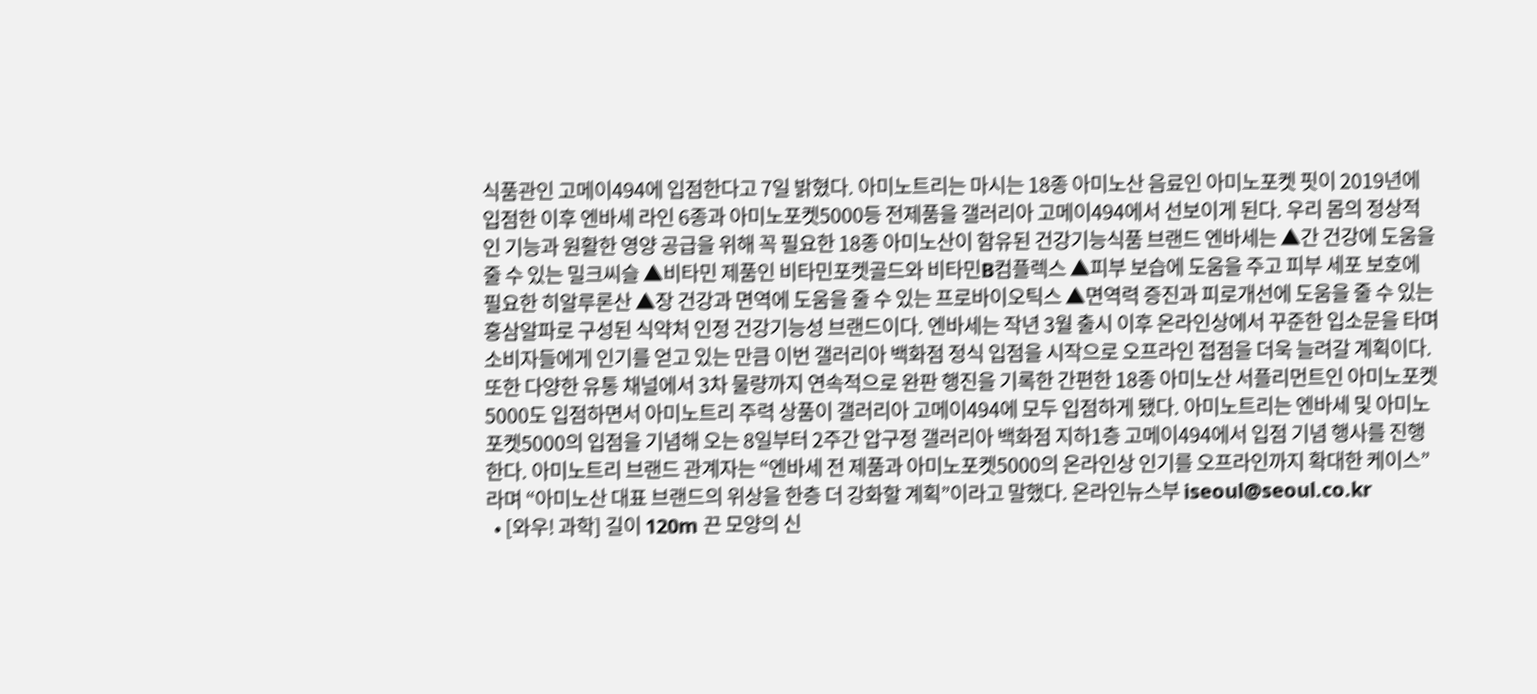식품관인 고메이494에 입점한다고 7일 밝혔다. 아미노트리는 마시는 18종 아미노산 음료인 아미노포켓 핏이 2019년에 입점한 이후 엔바세 라인 6종과 아미노포켓5000등 전제품을 갤러리아 고메이494에서 선보이게 된다. 우리 몸의 정상적인 기능과 원활한 영양 공급을 위해 꼭 필요한 18종 아미노산이 함유된 건강기능식품 브랜드 엔바세는 ▲간 건강에 도움을 줄 수 있는 밀크씨슬 ▲비타민 제품인 비타민포켓골드와 비타민B컴플렉스 ▲피부 보습에 도움을 주고 피부 세포 보호에 필요한 히알루론산 ▲장 건강과 면역에 도움을 줄 수 있는 프로바이오틱스 ▲면역력 증진과 피로개선에 도움을 줄 수 있는 홍삼알파로 구성된 식약처 인정 건강기능성 브랜드이다. 엔바세는 작년 3월 출시 이후 온라인상에서 꾸준한 입소문을 타며 소비자들에게 인기를 얻고 있는 만큼 이번 갤러리아 백화점 정식 입점을 시작으로 오프라인 접점을 더욱 늘려갈 계획이다. 또한 다양한 유통 채널에서 3차 물량까지 연속적으로 완판 행진을 기록한 간편한 18종 아미노산 서플리먼트인 아미노포켓5000도 입점하면서 아미노트리 주력 상품이 갤러리아 고메이494에 모두 입점하게 됐다. 아미노트리는 엔바세 및 아미노포켓5000의 입점을 기념해 오는 8일부터 2주간 압구정 갤러리아 백화점 지하1층 고메이494에서 입점 기념 행사를 진행한다. 아미노트리 브랜드 관계자는 “엔바세 전 제품과 아미노포켓5000의 온라인상 인기를 오프라인까지 확대한 케이스”라며 “아미노산 대표 브랜드의 위상을 한층 더 강화할 계획”이라고 말했다. 온라인뉴스부 iseoul@seoul.co.kr
  • [와우! 과학] 길이 120m 끈 모양의 신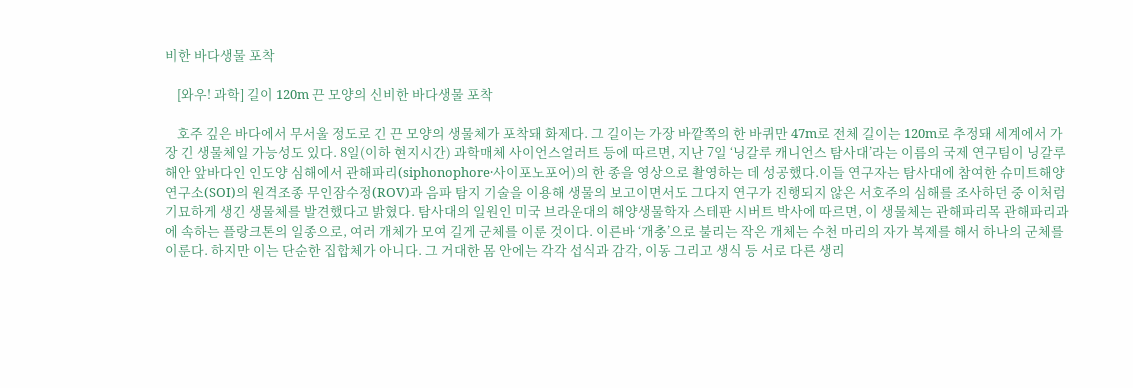비한 바다생물 포착

    [와우! 과학] 길이 120m 끈 모양의 신비한 바다생물 포착

    호주 깊은 바다에서 무서울 정도로 긴 끈 모양의 생물체가 포착돼 화제다. 그 길이는 가장 바깥쪽의 한 바퀴만 47m로 전체 길이는 120m로 추정돼 세계에서 가장 긴 생물체일 가능성도 있다. 8일(이하 현지시간) 과학매체 사이언스얼러트 등에 따르면, 지난 7일 ‘닝갈루 캐니언스 탐사대’라는 이름의 국제 연구팀이 닝갈루 해안 앞바다인 인도양 심해에서 관해파리(siphonophore·사이포노포어)의 한 종을 영상으로 촬영하는 데 성공했다.이들 연구자는 탐사대에 참여한 슈미트해양연구소(SOI)의 원격조종 무인잠수정(ROV)과 음파 탐지 기술을 이용해 생물의 보고이면서도 그다지 연구가 진행되지 않은 서호주의 심해를 조사하던 중 이처럼 기묘하게 생긴 생물체를 발견했다고 밝혔다. 탐사대의 일원인 미국 브라운대의 해양생물학자 스테판 시버트 박사에 따르면, 이 생물체는 관해파리목 관해파리과에 속하는 플랑크톤의 일종으로, 여러 개체가 모여 길게 군체를 이룬 것이다. 이른바 ‘개충’으로 불리는 작은 개체는 수천 마리의 자가 복제를 해서 하나의 군체를 이룬다. 하지만 이는 단순한 집합체가 아니다. 그 거대한 몸 안에는 각각 섭식과 감각, 이동 그리고 생식 등 서로 다른 생리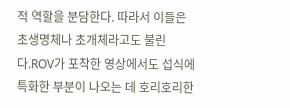적 역할을 분담한다. 따라서 이들은 초생명체나 초개체라고도 불린다.ROV가 포착한 영상에서도 섭식에 특화한 부분이 나오는 데 호리호리한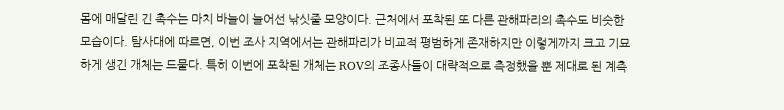몸에 매달린 긴 촉수는 마치 바늘이 늘어선 낚싯줄 모양이다. 근처에서 포착된 또 다른 관해파리의 촉수도 비슷한 모습이다. 탐사대에 따르면, 이번 조사 지역에서는 관해파리가 비교적 평범하게 존재하지만 이렇게까지 크고 기묘하게 생긴 개체는 드물다. 특히 이번에 포착된 개체는 ROV의 조종사들이 대략적으로 측정했을 뿐 제대로 된 계측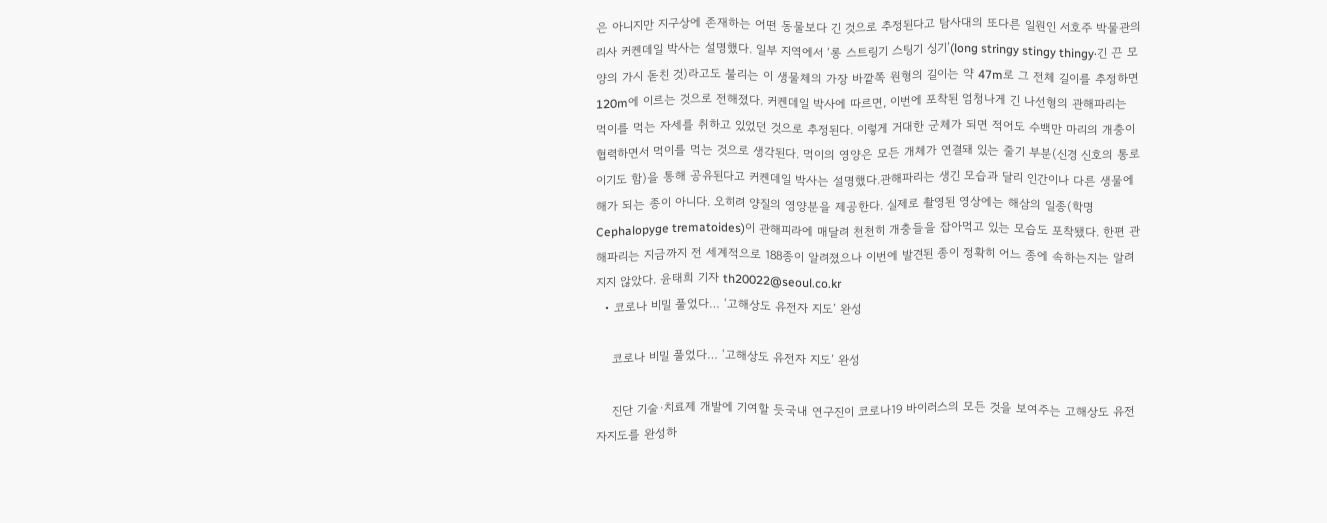은 아니지만 지구상에 존재하는 어떤 동물보다 긴 것으로 추정된다고 탐사대의 또다른 일원인 서호주 박물관의 리사 커켄데일 박사는 설명했다. 일부 지역에서 ‘롱 스트링기 스팅기 싱기’(long stringy stingy thingy·긴 끈 모양의 가시 돋친 것)라고도 불리는 이 생물체의 가장 바깥쪽 원형의 길이는 약 47m로 그 전체 길이를 추정하면 120m에 이르는 것으로 전해졌다. 커켄데일 박사에 따르면, 이번에 포착된 엄청나게 긴 나선형의 관해파리는 먹이를 먹는 자세를 취하고 있었던 것으로 추정된다. 이렇게 거대한 군체가 되면 적어도 수백만 마리의 개충이 협력하면서 먹이를 먹는 것으로 생각된다. 먹이의 영양은 모든 개체가 연결돼 있는 줄기 부분(신경 신호의 통로이기도 함)을 통해 공유된다고 커켄데일 박사는 설명했다.관해파리는 생긴 모습과 달리 인간이나 다른 생물에 해가 되는 종이 아니다. 오히려 양질의 영양분을 제공한다. 실제로 촬영된 영상에는 해삼의 일종(학명 Cephalopyge trematoides)이 관해피라에 매달려 천천히 개충들을 잡아먹고 있는 모습도 포착됐다. 한편 관해파리는 지금까지 전 세계적으로 188종이 알려졌으나 이번에 발견된 종이 정확히 어느 종에 속하는지는 알려지지 않았다. 윤태희 기자 th20022@seoul.co.kr
  • 코로나 비밀 풀었다… ‘고해상도 유전자 지도’ 완성

    코로나 비밀 풀었다… ‘고해상도 유전자 지도’ 완성

    진단 기술·치료제 개발에 기여할 듯국내 연구진이 코로나19 바이러스의 모든 것을 보여주는 고해상도 유전자지도를 완성하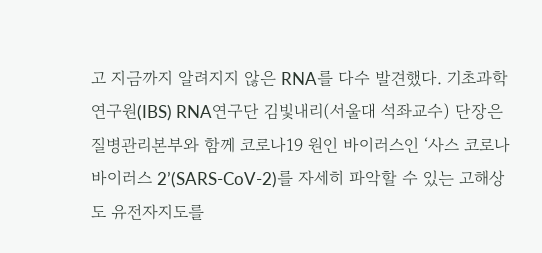고 지금까지 알려지지 않은 RNA를 다수 발견했다. 기초과학연구원(IBS) RNA연구단 김빛내리(서울대 석좌교수) 단장은 질병관리본부와 함께 코로나19 원인 바이러스인 ‘사스 코로나바이러스 2’(SARS-CoV-2)를 자세히 파악할 수 있는 고해상도 유전자지도를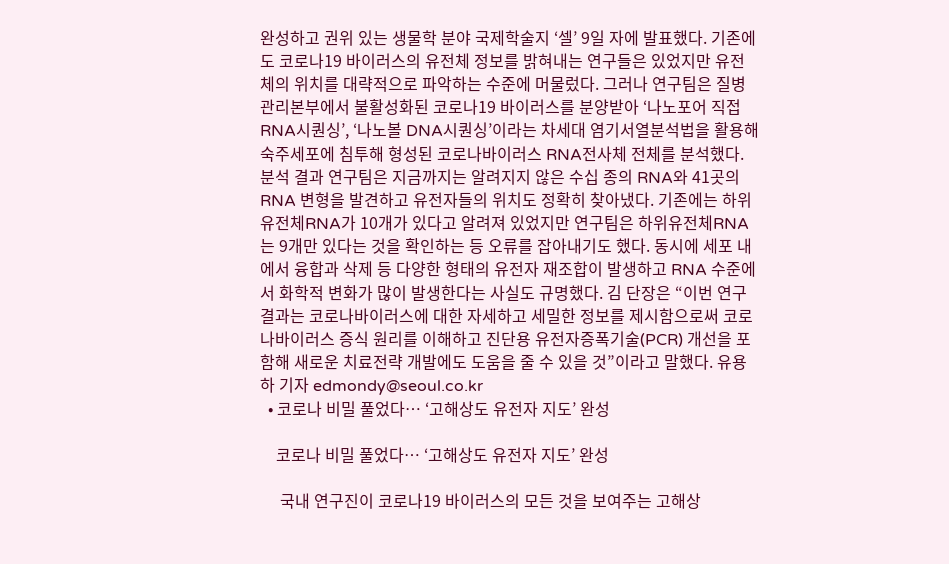완성하고 권위 있는 생물학 분야 국제학술지 ‘셀’ 9일 자에 발표했다. 기존에도 코로나19 바이러스의 유전체 정보를 밝혀내는 연구들은 있었지만 유전체의 위치를 대략적으로 파악하는 수준에 머물렀다. 그러나 연구팀은 질병관리본부에서 불활성화된 코로나19 바이러스를 분양받아 ‘나노포어 직접RNA시퀀싱’, ‘나노볼 DNA시퀀싱’이라는 차세대 염기서열분석법을 활용해 숙주세포에 침투해 형성된 코로나바이러스 RNA전사체 전체를 분석했다. 분석 결과 연구팀은 지금까지는 알려지지 않은 수십 종의 RNA와 41곳의 RNA 변형을 발견하고 유전자들의 위치도 정확히 찾아냈다. 기존에는 하위유전체RNA가 10개가 있다고 알려져 있었지만 연구팀은 하위유전체RNA는 9개만 있다는 것을 확인하는 등 오류를 잡아내기도 했다. 동시에 세포 내에서 융합과 삭제 등 다양한 형태의 유전자 재조합이 발생하고 RNA 수준에서 화학적 변화가 많이 발생한다는 사실도 규명했다. 김 단장은 “이번 연구결과는 코로나바이러스에 대한 자세하고 세밀한 정보를 제시함으로써 코로나바이러스 증식 원리를 이해하고 진단용 유전자증폭기술(PCR) 개선을 포함해 새로운 치료전략 개발에도 도움을 줄 수 있을 것”이라고 말했다. 유용하 기자 edmondy@seoul.co.kr
  • 코로나 비밀 풀었다… ‘고해상도 유전자 지도’ 완성

    코로나 비밀 풀었다… ‘고해상도 유전자 지도’ 완성

     국내 연구진이 코로나19 바이러스의 모든 것을 보여주는 고해상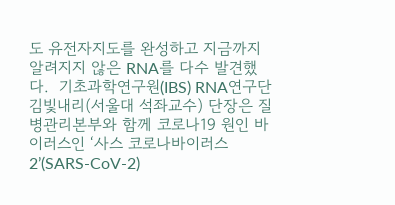도 유전자지도를 완성하고 지금까지 알려지지 않은 RNA를 다수 발견했다.  기초과학연구원(IBS) RNA연구단 김빛내리(서울대 석좌교수) 단장은 질병관리본부와 함께 코로나19 원인 바이러스인 ‘사스 코로나바이러스 2’(SARS-CoV-2)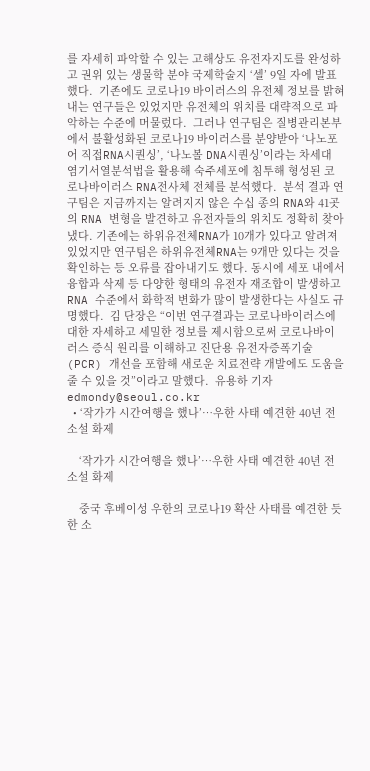를 자세히 파악할 수 있는 고해상도 유전자지도를 완성하고 권위 있는 생물학 분야 국제학술지 ‘셀’ 9일 자에 발표했다.  기존에도 코로나19 바이러스의 유전체 정보를 밝혀내는 연구들은 있었지만 유전체의 위치를 대략적으로 파악하는 수준에 머물렀다.  그러나 연구팀은 질병관리본부에서 불활성화된 코로나19 바이러스를 분양받아 ‘나노포어 직접RNA시퀀싱’, ‘나노볼 DNA시퀀싱’이라는 차세대 염기서열분석법을 활용해 숙주세포에 침투해 형성된 코로나바이러스 RNA전사체 전체를 분석했다.  분석 결과 연구팀은 지금까지는 알려지지 않은 수십 종의 RNA와 41곳의 RNA 변형을 발견하고 유전자들의 위치도 정확히 찾아냈다. 기존에는 하위유전체RNA가 10개가 있다고 알려져 있었지만 연구팀은 하위유전체RNA는 9개만 있다는 것을 확인하는 등 오류를 잡아내기도 했다. 동시에 세포 내에서 융합과 삭제 등 다양한 형태의 유전자 재조합이 발생하고 RNA 수준에서 화학적 변화가 많이 발생한다는 사실도 규명했다.  김 단장은 “이번 연구결과는 코로나바이러스에 대한 자세하고 세밀한 정보를 제시함으로써 코로나바이러스 증식 원리를 이해하고 진단용 유전자증폭기술(PCR) 개선을 포함해 새로운 치료전략 개발에도 도움을 줄 수 있을 것”이라고 말했다.  유용하 기자 edmondy@seoul.co.kr
  • ‘작가가 시간여행을 했나’…우한 사태 예견한 40년 전 소설 화제

    ‘작가가 시간여행을 했나’…우한 사태 예견한 40년 전 소설 화제

    중국 후베이성 우한의 코로나19 확산 사태를 예견한 듯한 소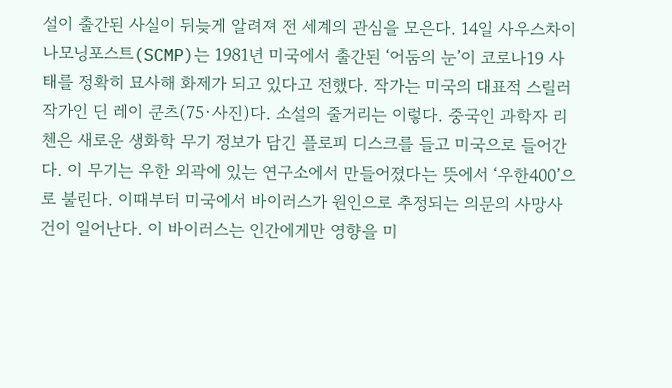설이 출간된 사실이 뒤늦게 알려져 전 세계의 관심을 모은다. 14일 사우스차이나모닝포스트(SCMP)는 1981년 미국에서 출간된 ‘어둠의 눈’이 코로나19 사태를 정확히 묘사해 화제가 되고 있다고 전했다. 작가는 미국의 대표적 스릴러 작가인 딘 레이 쿤츠(75·사진)다. 소설의 줄거리는 이렇다. 중국인 과학자 리첸은 새로운 생화학 무기 정보가 담긴 플로피 디스크를 들고 미국으로 들어간다. 이 무기는 우한 외곽에 있는 연구소에서 만들어졌다는 뜻에서 ‘우한400’으로 불린다. 이때부터 미국에서 바이러스가 원인으로 추정되는 의문의 사망사건이 일어난다. 이 바이러스는 인간에게만 영향을 미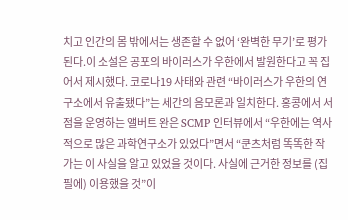치고 인간의 몸 밖에서는 생존할 수 없어 ‘완벽한 무기’로 평가된다.이 소설은 공포의 바이러스가 우한에서 발원한다고 꼭 집어서 제시했다. 코로나19 사태와 관련 “바이러스가 우한의 연구소에서 유출됐다”는 세간의 음모론과 일치한다. 홍콩에서 서점을 운영하는 앨버트 완은 SCMP 인터뷰에서 “우한에는 역사적으로 많은 과학연구소가 있었다”면서 “쿤츠처럼 똑똑한 작가는 이 사실을 알고 있었을 것이다. 사실에 근거한 정보를 (집필에) 이용했을 것”이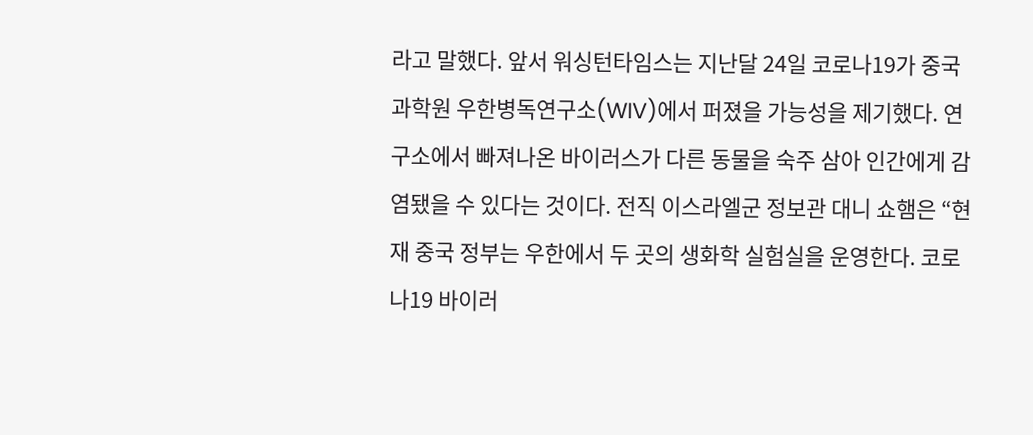라고 말했다. 앞서 워싱턴타임스는 지난달 24일 코로나19가 중국과학원 우한병독연구소(WIV)에서 퍼졌을 가능성을 제기했다. 연구소에서 빠져나온 바이러스가 다른 동물을 숙주 삼아 인간에게 감염됐을 수 있다는 것이다. 전직 이스라엘군 정보관 대니 쇼햄은 “현재 중국 정부는 우한에서 두 곳의 생화학 실험실을 운영한다. 코로나19 바이러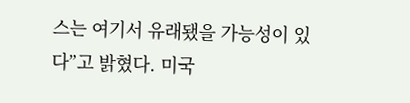스는 여기서 유래됐을 가능성이 있다”고 밝혔다. 미국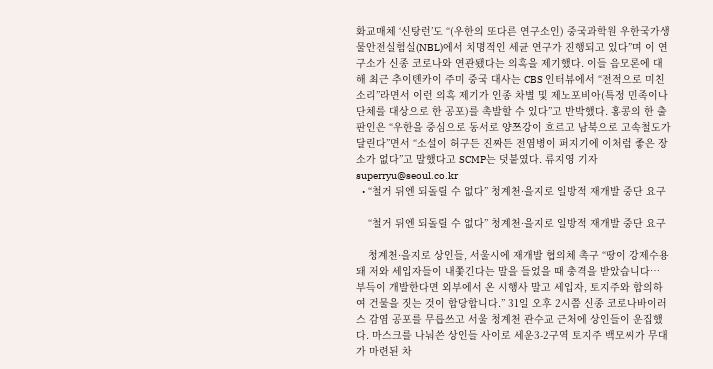화교매체 ‘신탕런’도 “(우한의 또다른 연구소인) 중국과학원 우한국가생물안전실험실(NBL)에서 치명적인 세균 연구가 진행되고 있다”며 이 연구소가 신종 코로나와 연관됐다는 의혹을 제기했다. 이들 음모론에 대해 최근 추이톈카이 주미 중국 대사는 CBS 인터뷰에서 “전적으로 미친 소리”라면서 이런 의혹 제기가 인종 차별 및 제노포비아(특정 민족이나 단체를 대상으로 한 공포)를 촉발할 수 있다”고 반박했다. 홍콩의 한 출판인은 “우한을 중심으로 동서로 양쯔강이 흐르고 남북으로 고속철도가 달린다”면서 “소설이 허구든 진짜든 전염병이 퍼지기에 이처럼 좋은 장소가 없다”고 말했다고 SCMP는 덧붙였다. 류지영 기자 superryu@seoul.co.kr
  • “철거 뒤엔 되돌릴 수 없다” 청계천·을지로 일방적 재개발 중단 요구

    “철거 뒤엔 되돌릴 수 없다” 청계천·을지로 일방적 재개발 중단 요구

    청계천·을지로 상인들, 서울시에 재개발 협의체 촉구 “땅이 강제수용돼 저와 세입자들이 내쫓긴다는 말을 들었을 때 충격을 받았습니다… 부득이 개발한다면 외부에서 온 시행사 말고 세입자, 토지주와 합의하여 건물을 짓는 것이 합당합니다.” 31일 오후 2시쯤 신종 코로나바이러스 감염 공포를 무릅쓰고 서울 청계천 관수교 근처에 상인들이 운집했다. 마스크를 나눠쓴 상인들 사이로 세운3-2구역 토지주 백모씨가 무대가 마련된 차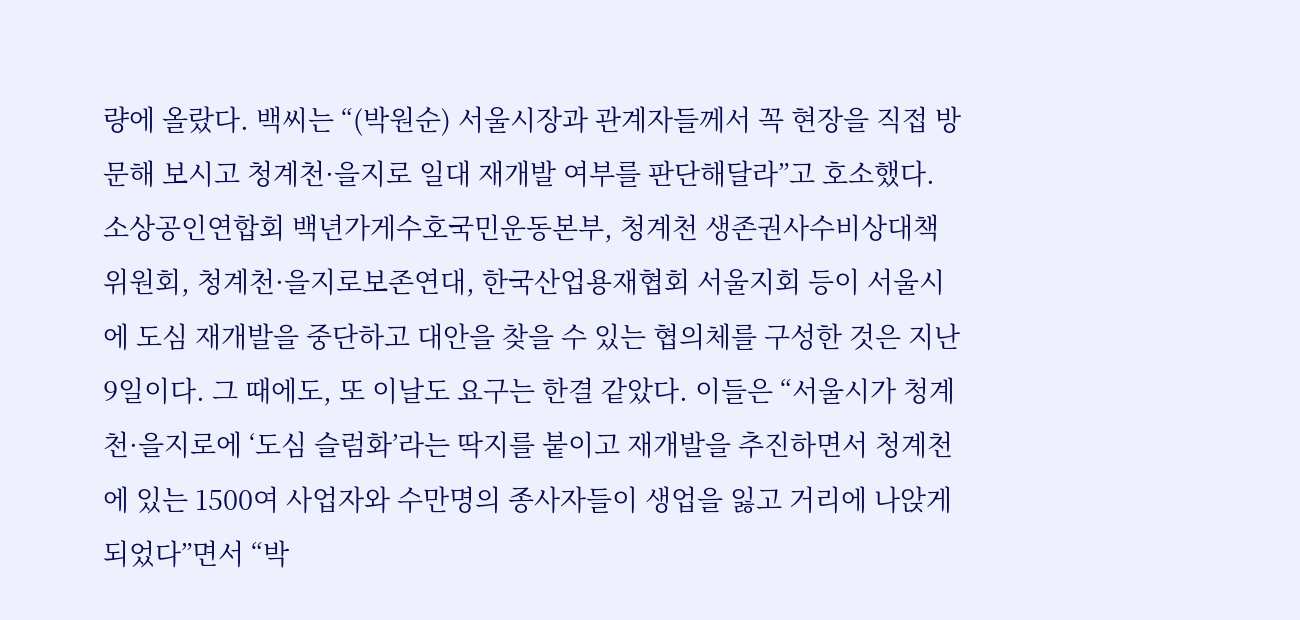량에 올랐다. 백씨는 “(박원순) 서울시장과 관계자들께서 꼭 현장을 직접 방문해 보시고 청계천·을지로 일대 재개발 여부를 판단해달라”고 호소했다. 소상공인연합회 백년가게수호국민운동본부, 청계천 생존권사수비상대책위원회, 청계천·을지로보존연대, 한국산업용재협회 서울지회 등이 서울시에 도심 재개발을 중단하고 대안을 찾을 수 있는 협의체를 구성한 것은 지난 9일이다. 그 때에도, 또 이날도 요구는 한결 같았다. 이들은 “서울시가 청계천·을지로에 ‘도심 슬럼화’라는 딱지를 붙이고 재개발을 추진하면서 청계천에 있는 1500여 사업자와 수만명의 종사자들이 생업을 잃고 거리에 나앉게 되었다”면서 “박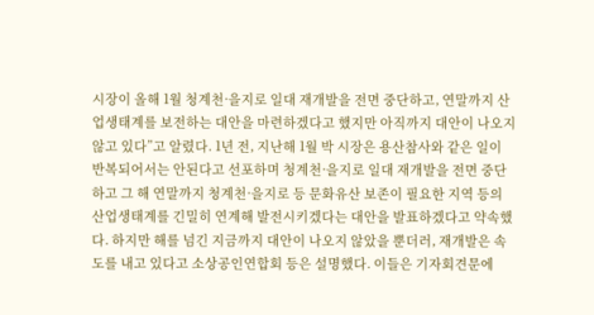시장이 올해 1월 청계천·을지로 일대 재개발을 전면 중단하고, 연말까지 산업생태계를 보전하는 대안을 마련하겠다고 했지만 아직까지 대안이 나오지 않고 있다”고 알렸다. 1년 전, 지난해 1월 박 시장은 용산참사와 같은 일이 반복되어서는 안된다고 선포하며 청계천·을지로 일대 재개발을 전면 중단하고 그 해 연말까지 청계천·을지로 등 문화유산 보존이 필요한 지역 등의 산업생태계를 긴밀히 연계해 발전시키겠다는 대안을 발표하겠다고 약속했다. 하지만 해를 넘긴 지금까지 대안이 나오지 않았을 뿐더러, 재개발은 속도를 내고 있다고 소상공인연합회 등은 설명했다. 이들은 기자회견문에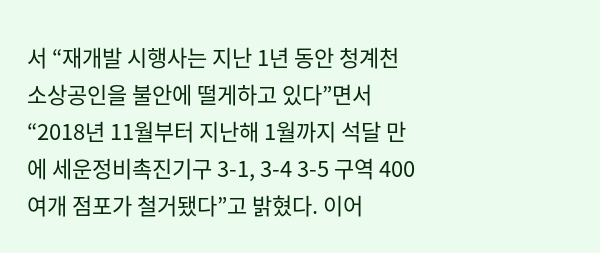서 “재개발 시행사는 지난 1년 동안 청계천 소상공인을 불안에 떨게하고 있다”면서 “2018년 11월부터 지난해 1월까지 석달 만에 세운정비촉진기구 3-1, 3-4 3-5 구역 400여개 점포가 철거됐다”고 밝혔다. 이어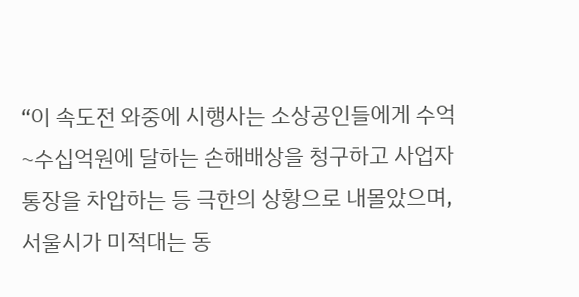“이 속도전 와중에 시행사는 소상공인들에게 수억~수십억원에 달하는 손해배상을 청구하고 사업자 통장을 차압하는 등 극한의 상황으로 내몰았으며, 서울시가 미적대는 동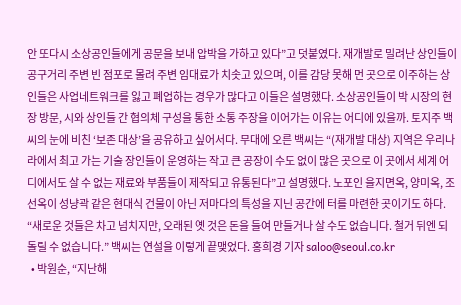안 또다시 소상공인들에게 공문을 보내 압박을 가하고 있다”고 덧붙였다. 재개발로 밀려난 상인들이 공구거리 주변 빈 점포로 몰려 주변 임대료가 치솟고 있으며, 이를 감당 못해 먼 곳으로 이주하는 상인들은 사업네트워크를 잃고 폐업하는 경우가 많다고 이들은 설명했다. 소상공인들이 박 시장의 현장 방문, 시와 상인들 간 협의체 구성을 통한 소통 주장을 이어가는 이유는 어디에 있을까. 토지주 백씨의 눈에 비친 ‘보존 대상’을 공유하고 싶어서다. 무대에 오른 백씨는 “(재개발 대상) 지역은 우리나라에서 최고 가는 기술 장인들이 운영하는 작고 큰 공장이 수도 없이 많은 곳으로 이 곳에서 세계 어디에서도 살 수 없는 재료와 부품들이 제작되고 유통된다”고 설명했다. 노포인 을지면옥, 양미옥, 조선옥이 성냥곽 같은 현대식 건물이 아닌 저마다의 특성을 지닌 공간에 터를 마련한 곳이기도 하다. “새로운 것들은 차고 넘치지만, 오래된 옛 것은 돈을 들여 만들거나 살 수도 없습니다. 철거 뒤엔 되돌릴 수 없습니다.” 백씨는 연설을 이렇게 끝맺었다. 홍희경 기자 saloo@seoul.co.kr
  • 박원순, “지난해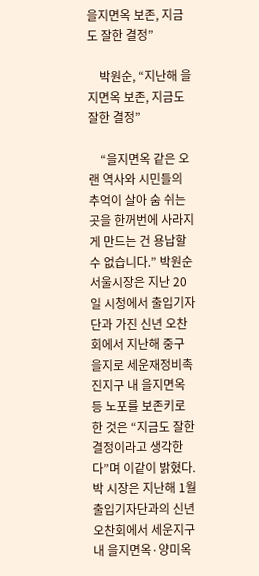을지면옥 보존, 지금도 잘한 결정”

    박원순, “지난해 을지면옥 보존, 지금도 잘한 결정”

    “을지면옥 같은 오랜 역사와 시민들의 추억이 살아 숨 쉬는 곳을 한꺼번에 사라지게 만드는 건 용납할 수 없습니다.” 박원순 서울시장은 지난 20일 시청에서 출입기자단과 가진 신년 오찬회에서 지난해 중구 을지로 세운재정비촉진지구 내 을지면옥 등 노포를 보존키로 한 것은 “지금도 잘한 결정이라고 생각한다”며 이같이 밝혔다. 박 시장은 지난해 1월 출입기자단과의 신년 오찬회에서 세운지구 내 을지면옥·양미옥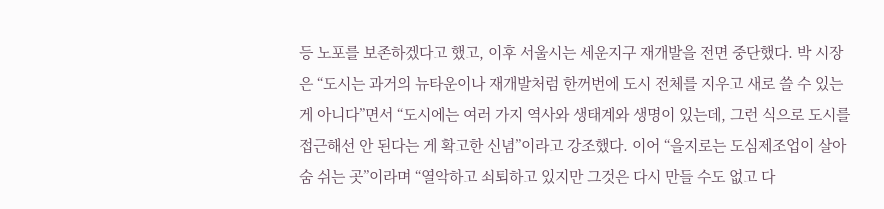등 노포를 보존하겠다고 했고, 이후 서울시는 세운지구 재개발을 전면 중단했다. 박 시장은 “도시는 과거의 뉴타운이나 재개발처럼 한꺼번에 도시 전체를 지우고 새로 쓸 수 있는 게 아니다”면서 “도시에는 여러 가지 역사와 생태계와 생명이 있는데, 그런 식으로 도시를 접근해선 안 된다는 게 확고한 신념”이라고 강조했다. 이어 “을지로는 도심제조업이 살아 숨 쉬는 곳”이라며 “열악하고 쇠퇴하고 있지만 그것은 다시 만들 수도 없고 다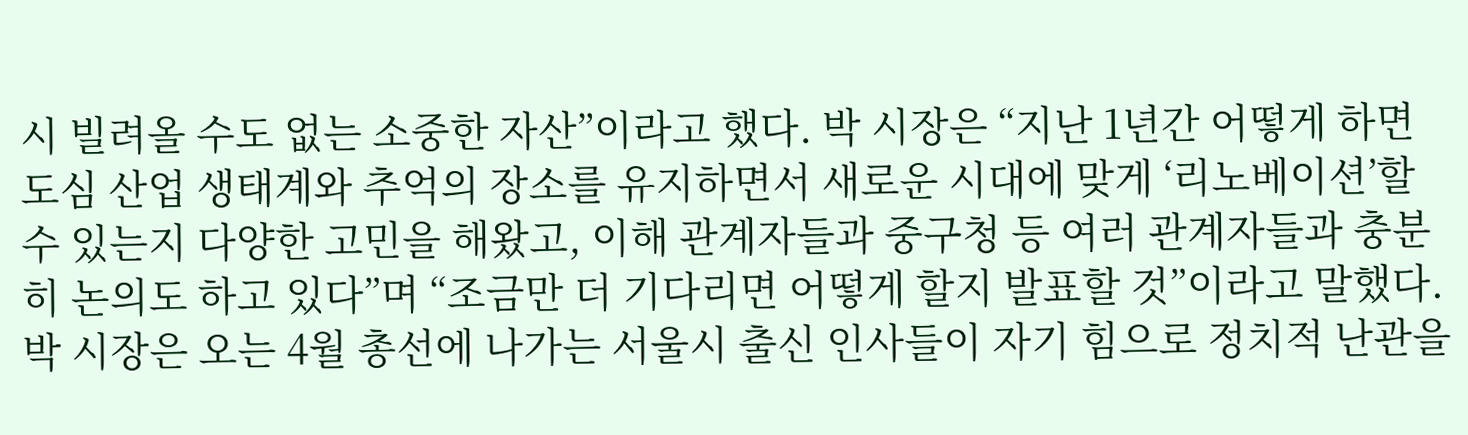시 빌려올 수도 없는 소중한 자산”이라고 했다. 박 시장은 “지난 1년간 어떻게 하면 도심 산업 생태계와 추억의 장소를 유지하면서 새로운 시대에 맞게 ‘리노베이션’할 수 있는지 다양한 고민을 해왔고, 이해 관계자들과 중구청 등 여러 관계자들과 충분히 논의도 하고 있다”며 “조금만 더 기다리면 어떻게 할지 발표할 것”이라고 말했다. 박 시장은 오는 4월 총선에 나가는 서울시 출신 인사들이 자기 힘으로 정치적 난관을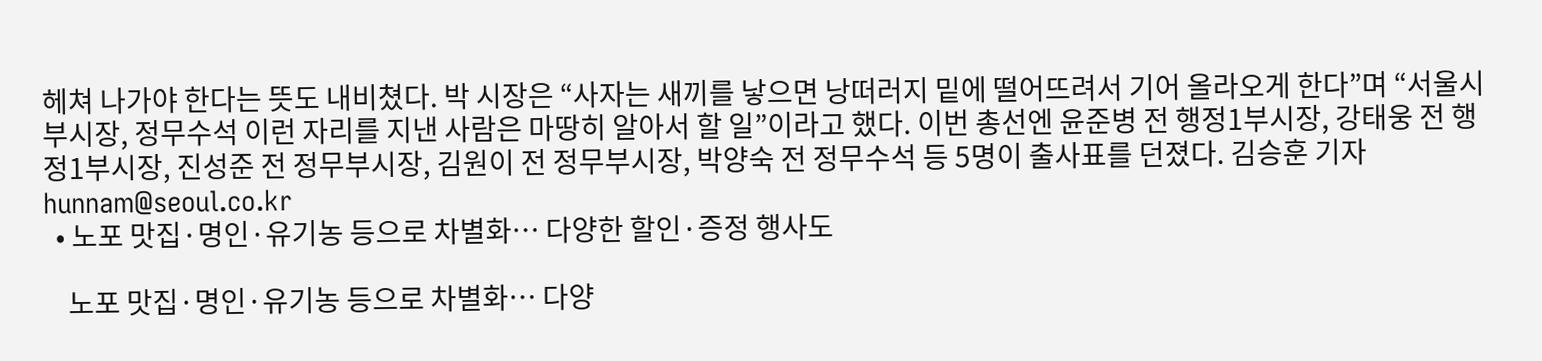헤쳐 나가야 한다는 뜻도 내비쳤다. 박 시장은 “사자는 새끼를 낳으면 낭떠러지 밑에 떨어뜨려서 기어 올라오게 한다”며 “서울시 부시장, 정무수석 이런 자리를 지낸 사람은 마땅히 알아서 할 일”이라고 했다. 이번 총선엔 윤준병 전 행정1부시장, 강태웅 전 행정1부시장, 진성준 전 정무부시장, 김원이 전 정무부시장, 박양숙 전 정무수석 등 5명이 출사표를 던졌다. 김승훈 기자 hunnam@seoul.co.kr
  • 노포 맛집·명인·유기농 등으로 차별화… 다양한 할인·증정 행사도

    노포 맛집·명인·유기농 등으로 차별화… 다양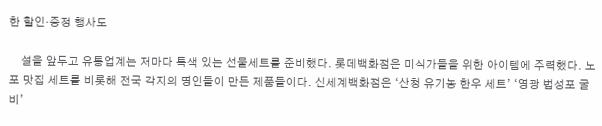한 할인·증정 행사도

    설을 앞두고 유통업계는 저마다 특색 있는 선물세트를 준비했다. 롯데백화점은 미식가들을 위한 아이템에 주력했다. 노포 맛집 세트를 비롯해 전국 각지의 명인들이 만든 제품들이다. 신세계백화점은 ‘산청 유기농 한우 세트’ ‘영광 법성포 굴비’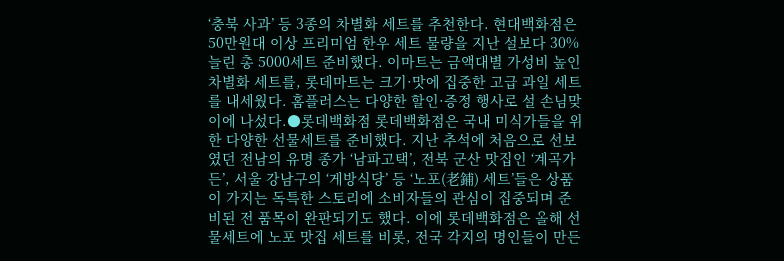‘충북 사과’ 등 3종의 차별화 세트를 추천한다. 현대백화점은 50만원대 이상 프리미엄 한우 세트 물량을 지난 설보다 30% 늘린 총 5000세트 준비했다. 이마트는 금액대별 가성비 높인 차별화 세트를, 롯데마트는 크기·맛에 집중한 고급 과일 세트를 내세웠다. 홈플러스는 다양한 할인·증정 행사로 설 손님맞이에 나섰다.●롯데백화점 롯데백화점은 국내 미식가들을 위한 다양한 선물세트를 준비했다. 지난 추석에 처음으로 선보였던 전남의 유명 종가 ‘남파고택’, 전북 군산 맛집인 ‘계곡가든’, 서울 강남구의 ‘게방식당’ 등 ‘노포(老鋪) 세트’들은 상품이 가지는 독특한 스토리에 소비자들의 관심이 집중되며 준비된 전 품목이 완판되기도 했다. 이에 롯데백화점은 올해 선물세트에 노포 맛집 세트를 비롯, 전국 각지의 명인들이 만든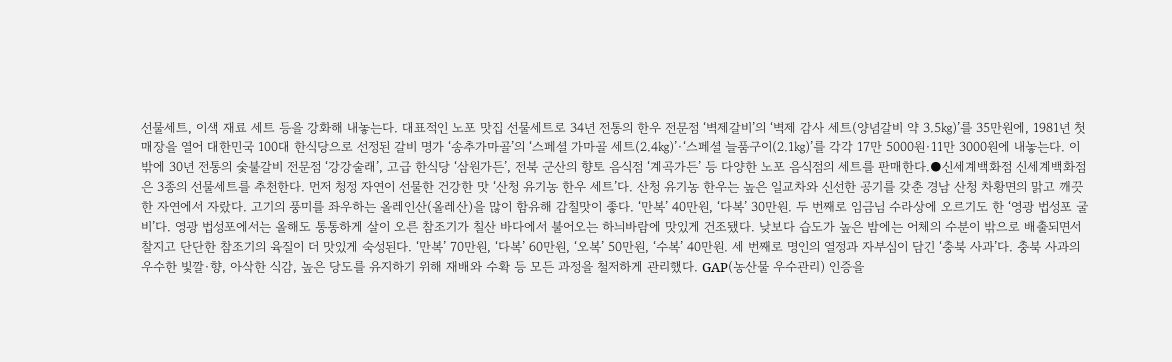선물세트, 이색 재료 세트 등을 강화해 내놓는다. 대표적인 노포 맛집 선물세트로 34년 전통의 한우 전문점 ‘벽제갈비’의 ‘벽제 감사 세트(양념갈비 약 3.5㎏)’를 35만원에, 1981년 첫 매장을 열어 대한민국 100대 한식당으로 선정된 갈비 명가 ‘송추가마골’의 ‘스페셜 가마골 세트(2.4㎏)’·‘스페셜 늘품구이(2.1㎏)’를 각각 17만 5000원·11만 3000원에 내놓는다. 이밖에 30년 전통의 숯불갈비 전문점 ‘강강술래’, 고급 한식당 ‘삼원가든’, 전북 군산의 향토 음식점 ‘계곡가든’ 등 다양한 노포 음식점의 세트를 판매한다.●신세계백화점 신세계백화점은 3종의 선물세트를 추천한다. 먼저 청정 자연이 선물한 건강한 맛 ‘산청 유기농 한우 세트’다. 산청 유기농 한우는 높은 일교차와 신선한 공기를 갖춘 경남 산청 차황면의 맑고 깨끗한 자연에서 자랐다. 고기의 풍미를 좌우하는 올레인산(올레산)을 많이 함유해 감칠맛이 좋다. ‘만복’ 40만원, ‘다복’ 30만원. 두 번째로 임금님 수라상에 오르기도 한 ‘영광 법성포 굴비’다. 영광 법성포에서는 올해도 통통하게 살이 오른 참조기가 칠산 바다에서 불어오는 하늬바람에 맛있게 건조됐다. 낮보다 습도가 높은 밤에는 어체의 수분이 밖으로 배출되면서 찰지고 단단한 참조기의 육질이 더 맛있게 숙성된다. ‘만복’ 70만원, ‘다복’ 60만원, ‘오복’ 50만원, ‘수복’ 40만원. 세 번째로 명인의 열정과 자부심이 담긴 ‘충북 사과’다. 충북 사과의 우수한 빛깔·향, 아삭한 식감, 높은 당도를 유지하기 위해 재배와 수확 등 모든 과정을 철저하게 관리했다. GAP(농산물 우수관리) 인증을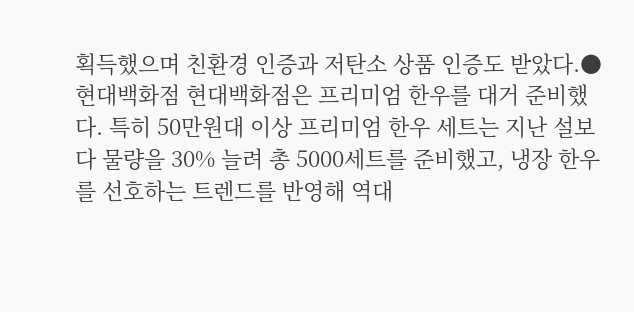획득했으며 친환경 인증과 저탄소 상품 인증도 받았다.●현대백화점 현대백화점은 프리미엄 한우를 대거 준비했다. 특히 50만원대 이상 프리미엄 한우 세트는 지난 설보다 물량을 30% 늘려 총 5000세트를 준비했고, 냉장 한우를 선호하는 트렌드를 반영해 역대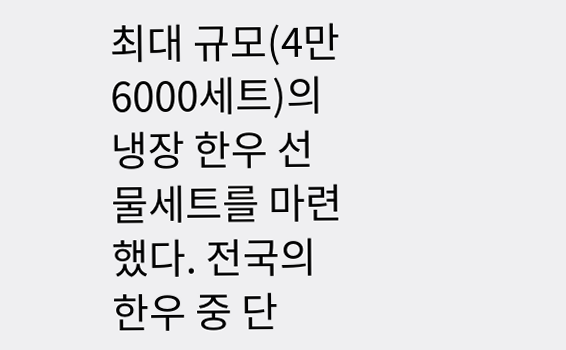최대 규모(4만 6000세트)의 냉장 한우 선물세트를 마련했다. 전국의 한우 중 단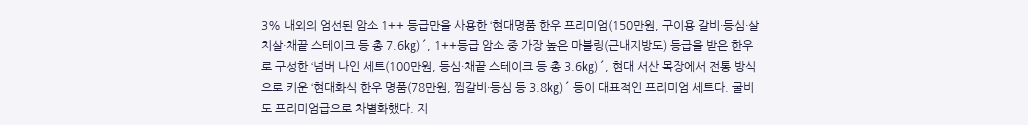3% 내외의 엄선된 암소 1++ 등급만을 사용한 ‘현대명품 한우 프리미엄(150만원, 구이용 갈비·등심·살치살·채끝 스테이크 등 총 7.6㎏)´, 1++등급 암소 중 가장 높은 마블링(근내지방도) 등급을 받은 한우로 구성한 ‘넘버 나인 세트(100만원, 등심·채끝 스테이크 등 총 3.6㎏)´, 현대 서산 목장에서 전통 방식으로 키운 ‘현대화식 한우 명품(78만원, 찜갈비·등심 등 3.8㎏)´ 등이 대표적인 프리미엄 세트다. 굴비도 프리미엄급으로 차별화했다. 지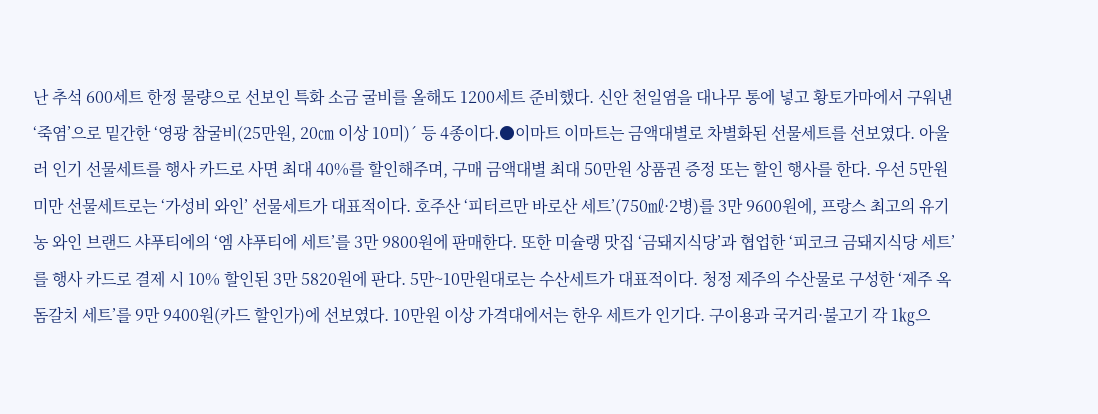난 추석 600세트 한정 물량으로 선보인 특화 소금 굴비를 올해도 1200세트 준비했다. 신안 천일염을 대나무 통에 넣고 황토가마에서 구워낸 ‘죽염’으로 밑간한 ‘영광 참굴비(25만원, 20㎝ 이상 10미)´ 등 4종이다.●이마트 이마트는 금액대별로 차별화된 선물세트를 선보였다. 아울러 인기 선물세트를 행사 카드로 사면 최대 40%를 할인해주며, 구매 금액대별 최대 50만원 상품권 증정 또는 할인 행사를 한다. 우선 5만원 미만 선물세트로는 ‘가성비 와인’ 선물세트가 대표적이다. 호주산 ‘피터르만 바로산 세트’(750㎖·2병)를 3만 9600원에, 프랑스 최고의 유기농 와인 브랜드 샤푸티에의 ‘엠 샤푸티에 세트’를 3만 9800원에 판매한다. 또한 미슐랭 맛집 ‘금돼지식당’과 협업한 ‘피코크 금돼지식당 세트’를 행사 카드로 결제 시 10% 할인된 3만 5820원에 판다. 5만~10만원대로는 수산세트가 대표적이다. 청정 제주의 수산물로 구성한 ‘제주 옥돔갈치 세트’를 9만 9400원(카드 할인가)에 선보였다. 10만원 이상 가격대에서는 한우 세트가 인기다. 구이용과 국거리·불고기 각 1㎏으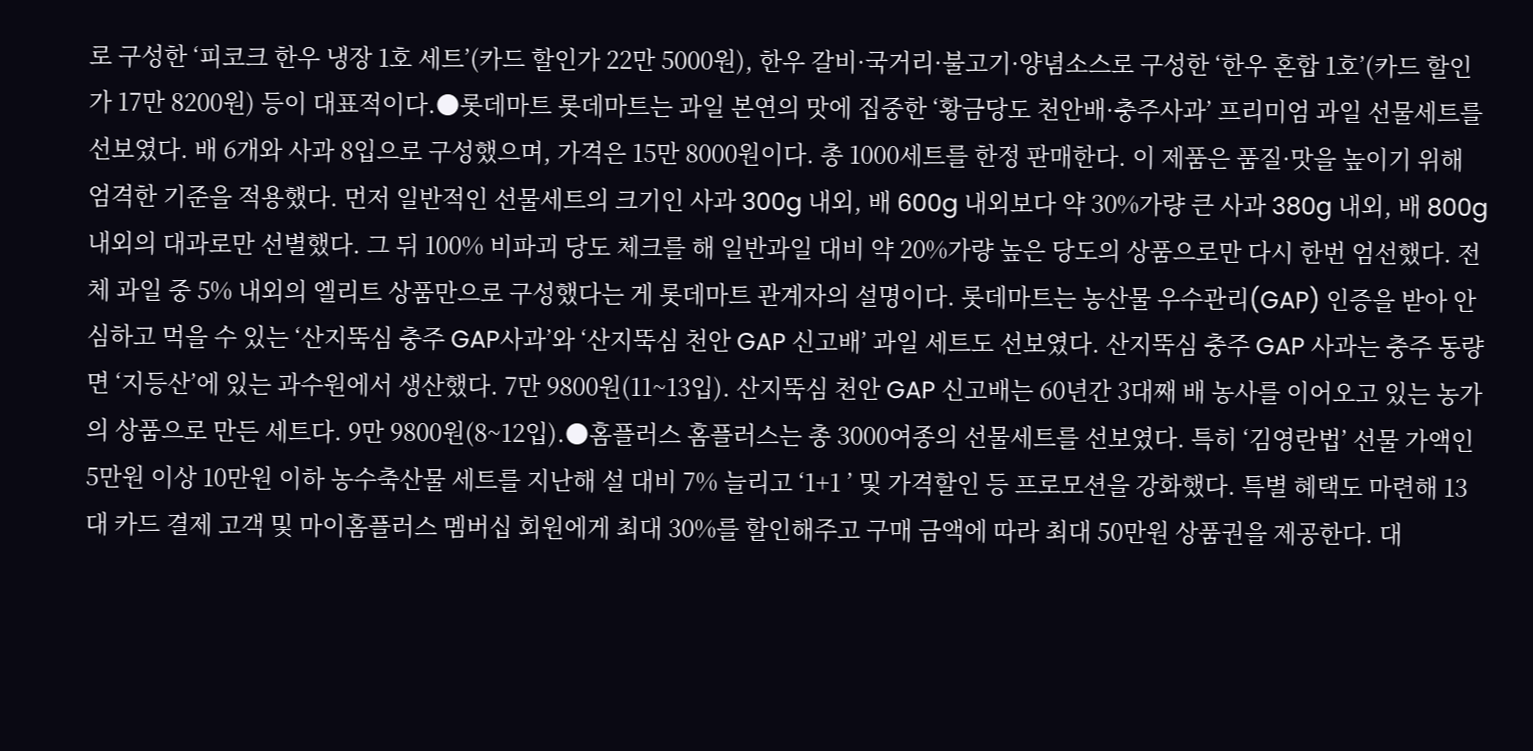로 구성한 ‘피코크 한우 냉장 1호 세트’(카드 할인가 22만 5000원), 한우 갈비·국거리·불고기·양념소스로 구성한 ‘한우 혼합 1호’(카드 할인가 17만 8200원) 등이 대표적이다.●롯데마트 롯데마트는 과일 본연의 맛에 집중한 ‘황금당도 천안배·충주사과’ 프리미엄 과일 선물세트를 선보였다. 배 6개와 사과 8입으로 구성했으며, 가격은 15만 8000원이다. 총 1000세트를 한정 판매한다. 이 제품은 품질·맛을 높이기 위해 엄격한 기준을 적용했다. 먼저 일반적인 선물세트의 크기인 사과 300g 내외, 배 600g 내외보다 약 30%가량 큰 사과 380g 내외, 배 800g 내외의 대과로만 선별했다. 그 뒤 100% 비파괴 당도 체크를 해 일반과일 대비 약 20%가량 높은 당도의 상품으로만 다시 한번 엄선했다. 전체 과일 중 5% 내외의 엘리트 상품만으로 구성했다는 게 롯데마트 관계자의 설명이다. 롯데마트는 농산물 우수관리(GAP) 인증을 받아 안심하고 먹을 수 있는 ‘산지뚝심 충주 GAP사과’와 ‘산지뚝심 천안 GAP 신고배’ 과일 세트도 선보였다. 산지뚝심 충주 GAP 사과는 충주 동량면 ‘지등산’에 있는 과수원에서 생산했다. 7만 9800원(11~13입). 산지뚝심 천안 GAP 신고배는 60년간 3대째 배 농사를 이어오고 있는 농가의 상품으로 만든 세트다. 9만 9800원(8~12입).●홈플러스 홈플러스는 총 3000여종의 선물세트를 선보였다. 특히 ‘김영란법’ 선물 가액인 5만원 이상 10만원 이하 농수축산물 세트를 지난해 설 대비 7% 늘리고 ‘1+1 ’ 및 가격할인 등 프로모션을 강화했다. 특별 혜택도 마련해 13대 카드 결제 고객 및 마이홈플러스 멤버십 회원에게 최대 30%를 할인해주고 구매 금액에 따라 최대 50만원 상품권을 제공한다. 대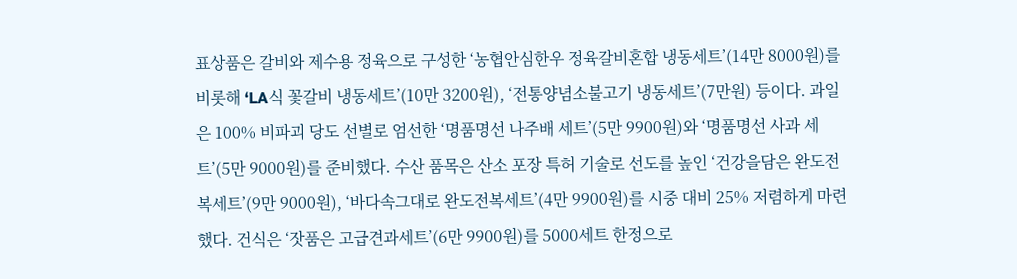표상품은 갈비와 제수용 정육으로 구성한 ‘농협안심한우 정육갈비혼합 냉동세트’(14만 8000원)를 비롯해 ‘LA식 꽃갈비 냉동세트’(10만 3200원), ‘전통양념소불고기 냉동세트’(7만원) 등이다. 과일은 100% 비파괴 당도 선별로 엄선한 ‘명품명선 나주배 세트’(5만 9900원)와 ‘명품명선 사과 세트’(5만 9000원)를 준비했다. 수산 품목은 산소 포장 특허 기술로 선도를 높인 ‘건강을담은 완도전복세트’(9만 9000원), ‘바다속그대로 완도전복세트’(4만 9900원)를 시중 대비 25% 저렴하게 마련했다. 건식은 ‘잣품은 고급견과세트’(6만 9900원)를 5000세트 한정으로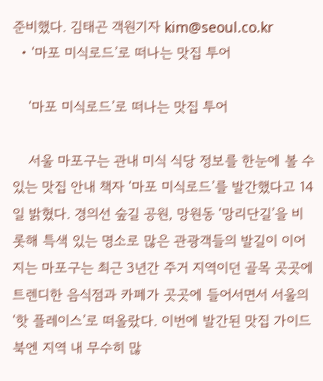준비했다. 김태곤 객원기자 kim@seoul.co.kr
  • ‘마포 미식로드’로 떠나는 맛집 투어

    ‘마포 미식로드’로 떠나는 맛집 투어

    서울 마포구는 관내 미식 식당 정보를 한눈에 볼 수 있는 맛집 안내 책자 ‘마포 미식로드’를 발간했다고 14일 밝혔다. 경의선 숲길 공원, 망원동 ‘망리단길’을 비롯해 특색 있는 명소로 많은 관광객들의 발길이 이어지는 마포구는 최근 3년간 주거 지역이던 골목 곳곳에 트렌디한 음식점과 카페가 곳곳에 들어서면서 서울의 ‘핫 플레이스’로 떠올랐다. 이번에 발간된 맛집 가이드북엔 지역 내 무수히 많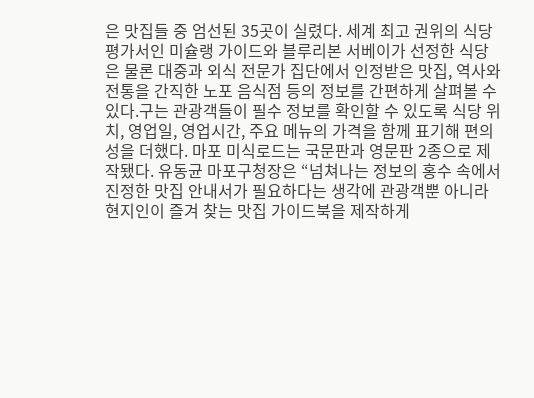은 맛집들 중 엄선된 35곳이 실렸다. 세계 최고 권위의 식당 평가서인 미슐랭 가이드와 블루리본 서베이가 선정한 식당은 물론 대중과 외식 전문가 집단에서 인정받은 맛집, 역사와 전통을 간직한 노포 음식점 등의 정보를 간편하게 살펴볼 수 있다.구는 관광객들이 필수 정보를 확인할 수 있도록 식당 위치, 영업일, 영업시간, 주요 메뉴의 가격을 함께 표기해 편의성을 더했다. 마포 미식로드는 국문판과 영문판 2종으로 제작됐다. 유동균 마포구청장은 “넘쳐나는 정보의 홍수 속에서 진정한 맛집 안내서가 필요하다는 생각에 관광객뿐 아니라 현지인이 즐겨 찾는 맛집 가이드북을 제작하게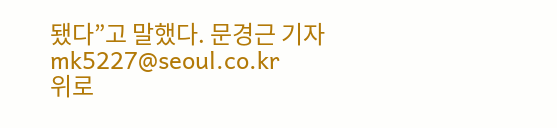됐다”고 말했다. 문경근 기자 mk5227@seoul.co.kr
위로